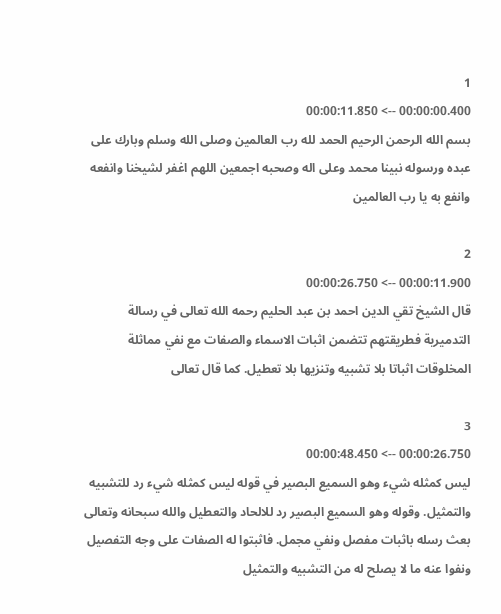1
00:00:00.400 --> 00:00:11.850
بسم الله الرحمن الرحيم الحمد لله رب العالمين وصلى الله وسلم وبارك على عبده ورسوله نبينا محمد وعلى اله وصحبه اجمعين اللهم اغفر لشيخنا وانفعه وانفع به يا رب العالمين

2
00:00:11.900 --> 00:00:26.750
قال الشيخ تقي الدين احمد بن عبد الحليم رحمه الله تعالى في رسالة التدميرية فطريقتهم تتضمن اثبات الاسماء والصفات مع نفي مماثلة المخلوقات اثباتا بلا تشبيه وتنزيها بلا تعطيل. كما قال تعالى

3
00:00:26.750 --> 00:00:48.450
ليس كمثله شيء وهو السميع البصير في قوله ليس كمثله شيء رد للتشبيه والتمثيل. وقوله وهو السميع البصير رد للالحاد والتعطيل والله سبحانه وتعالى بعث رسله باثبات مفصل ونفي مجمل. فاثبتوا له الصفات على وجه التفصيل ونفوا عنه ما لا يصلح له من التشبيه والتمثيل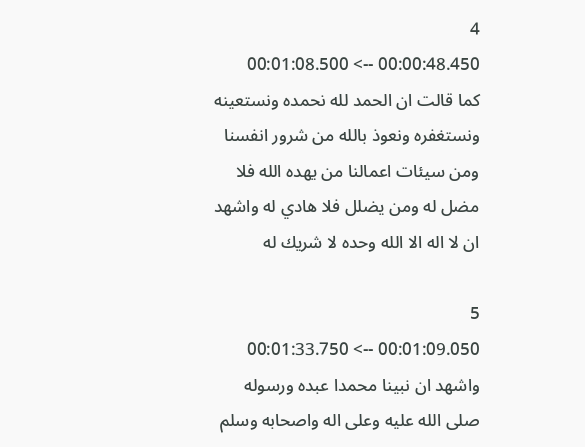4
00:00:48.450 --> 00:01:08.500
كما قالت ان الحمد لله نحمده ونستعينه ونستغفره ونعوذ بالله من شرور انفسنا ومن سيئات اعمالنا من يهده الله فلا مضل له ومن يضلل فلا هادي له واشهد ان لا اله الا الله وحده لا شريك له

5
00:01:09.050 --> 00:01:33.750
واشهد ان نبينا محمدا عبده ورسوله صلى الله عليه وعلى اله واصحابه وسلم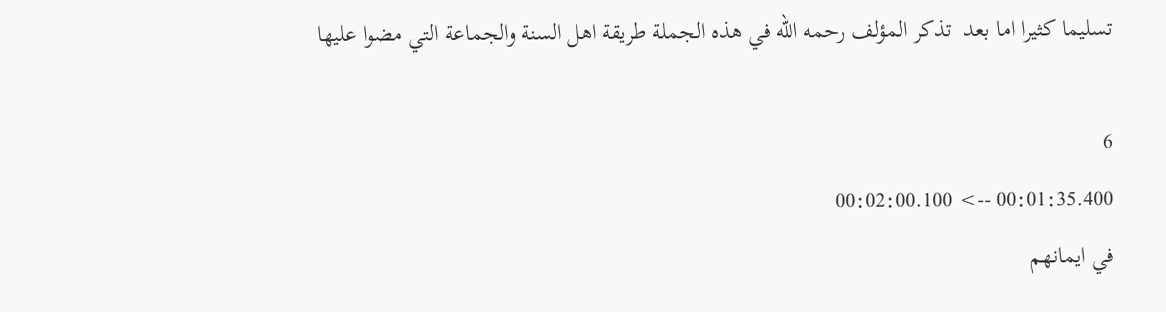تسليما كثيرا اما بعد  تذكر المؤلف رحمه الله في هذه الجملة طريقة اهل السنة والجماعة التي مضوا عليها

6
00:01:35.400 --> 00:02:00.100
في ايمانهم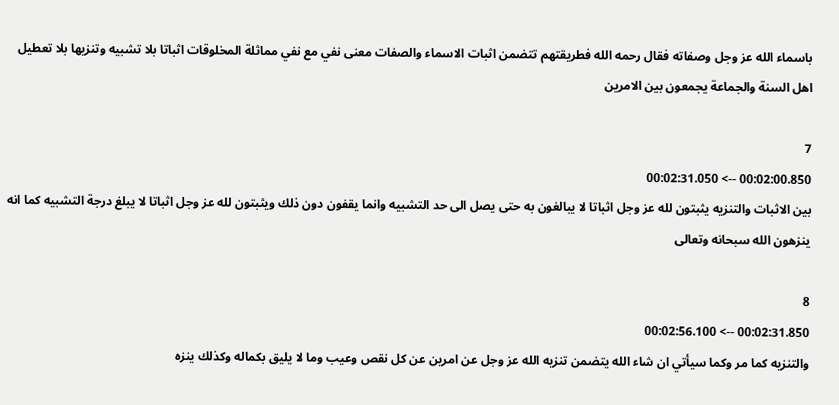باسماء الله عز وجل وصفاته فقال رحمه الله فطريقتهم تتضمن اثبات الاسماء والصفات معنى نفي مع نفي مماثلة المخلوقات اثباتا بلا تشبيه وتنزيها بلا تعطيل اهل السنة والجماعة يجمعون بين الامرين

7
00:02:00.850 --> 00:02:31.050
بين الاثبات والتنزيه يثبتون لله عز وجل اثباتا لا يبالغون به حتى يصل الى حد التشبيه وانما يقفون دون ذلك ويثبتون لله عز وجل اثباتا لا يبلغ درجة التشبيه كما انه ينزهون الله سبحانه وتعالى

8
00:02:31.850 --> 00:02:56.100
والتنزيه كما مر وكما سيأتي ان شاء الله يتضمن تنزيه الله عز وجل عن امرين عن كل نقص وعيب وما لا يليق بكماله وكذلك ينزه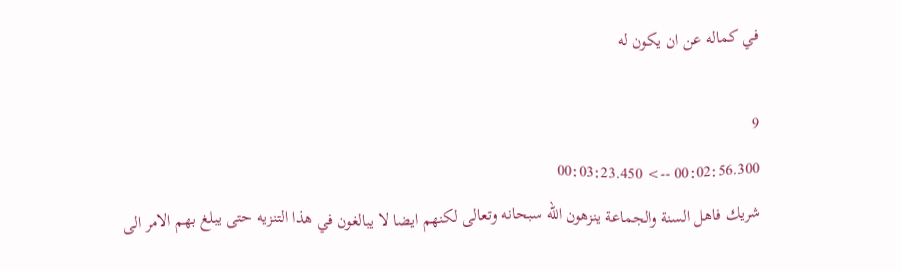في كماله عن ان يكون له

9
00:02:56.300 --> 00:03:23.450
شريك فاهل السنة والجماعة ينزهون الله سبحانه وتعالى لكنهم ايضا لا يبالغون في هذا التنزيه حتى يبلغ بهم الامر الى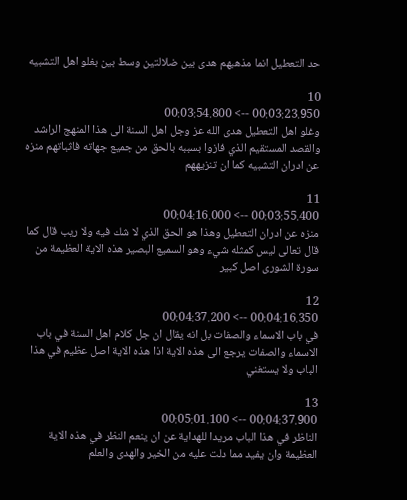حد التعطيل انما مذهبهم هدى بين ضلالتين وسط بين بغلو اهل التشبيه

10
00:03:23.950 --> 00:03:54.800
وغلو اهل التعطيل هدى الله عز وجل اهل السنة الى هذا المنهج الراشد والقصد المستقيم الذي فازوا بسببه بالحق من جميع جهاته فاثباتهم منزه عن ادران التشبيه كما ان تنزيههم

11
00:03:55.400 --> 00:04:16.000
منزه عن ادران التعطيل وهذا هو الحق الذي لا شك فيه ولا ريب قال كما قال تعالى ليس كمثله شيء وهو السميع البصير هذه الاية العظيمة من سورة الشورى اصل كبير

12
00:04:16.350 --> 00:04:37.200
في باب الاسماء والصفات بل انه يقال ان جل كلام اهل السنة في باب الاسماء والصفات يرجع الى هذه الاية اذا هذه الاية اصل عظيم في هذا الباب ولا يستغني

13
00:04:37.900 --> 00:05:01.100
الناظر في هذا الباب مريدا للهداية عن ان ينعم النظر في هذه الاية العظيمة وان يفيد مما دلت عليه من الخير والهدى والعلم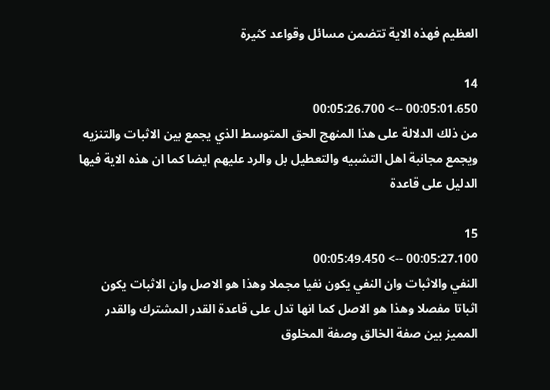العظيم فهذه الاية تتضمن مسائل وقواعد كثيرة

14
00:05:01.650 --> 00:05:26.700
من ذلك الدلالة على هذا المنهج الحق المتوسط الذي يجمع بين الاثبات والتنزيه ويجمع مجانبة اهل التشبيه والتعطيل بل والرد عليهم ايضا كما ان هذه الاية فيها الدليل على قاعدة

15
00:05:27.100 --> 00:05:49.450
النفي والاثبات وان النفي يكون نفيا مجملا وهذا هو الاصل وان الاثبات يكون اثباتا مفصلا وهذا هو الاصل كما انها تدل على قاعدة القدر المشترك والقدر المميز بين صفة الخالق وصفة المخلوق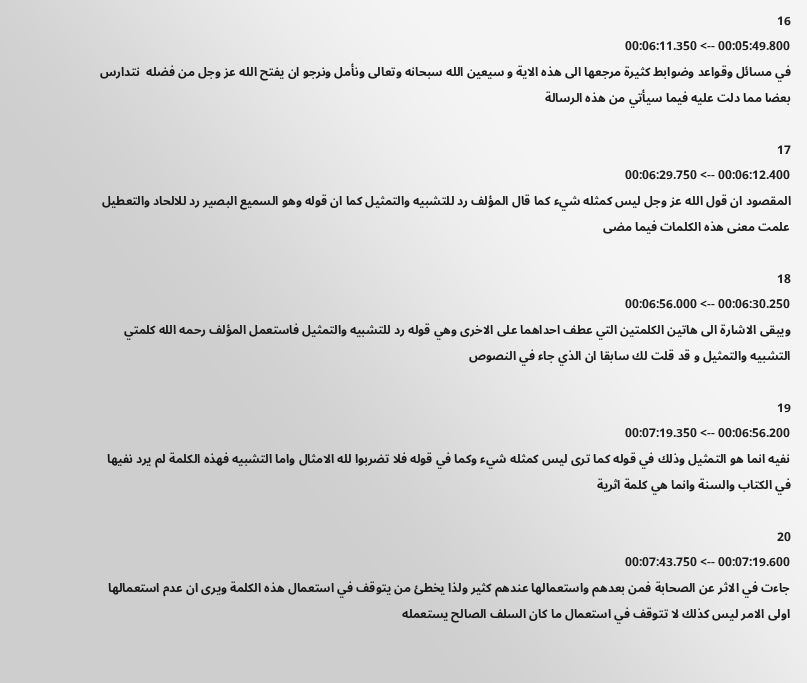16
00:05:49.800 --> 00:06:11.350
في مسائل وقواعد وضوابط كثيرة مرجعها الى هذه الاية و سيعين الله سبحانه وتعالى ونأمل ونرجو ان يفتح الله عز وجل من فضله  نتدارس بعضا مما دلت عليه فيما سيأتي من هذه الرسالة

17
00:06:12.400 --> 00:06:29.750
المقصود ان قول الله عز وجل ليس كمثله شيء كما قال المؤلف رد للتشبيه والتمثيل كما ان قوله وهو السميع البصير رد للالحاد والتعطيل علمت معنى هذه الكلمات فيما مضى

18
00:06:30.250 --> 00:06:56.000
ويبقى الاشارة الى هاتين الكلمتين التي عطف احداهما على الاخرى وهي قوله رد للتشبيه والتمثيل فاستعمل المؤلف رحمه الله كلمتي التشبيه والتمثيل و قد قلت لك سابقا ان الذي جاء في النصوص

19
00:06:56.200 --> 00:07:19.350
نفيه انما هو التمثيل وذلك في قوله كما ترى ليس كمثله شيء وكما في قوله فلا تضربوا لله الامثال واما التشبيه فهذه الكلمة لم يرد نفيها في الكتاب والسنة وانما هي كلمة اثرية

20
00:07:19.600 --> 00:07:43.750
جاءت في الاثر عن الصحابة فمن بعدهم واستعمالها عندهم كثير ولذا يخطئ من يتوقف في استعمال هذه الكلمة ويرى ان عدم استعمالها اولى الامر ليس كذلك لا تتوقف في استعمال ما كان السلف الصالح يستعمله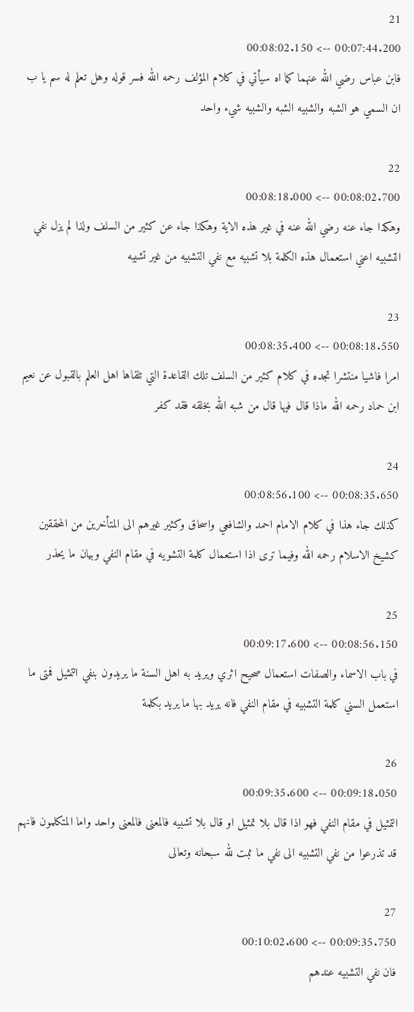21
00:07:44.200 --> 00:08:02.150
فابن عباس رضي الله عنهما كما اه سيأتي في كلام المؤلف رحمه الله فسر قوله وهل تعلم له سم يا ب ان السمي هو الشبه والشبيه الشبه والشبيه شيء واحد

22
00:08:02.700 --> 00:08:18.000
وهكذا جاء عنه رضي الله عنه في غير هذه الاية وهكذا جاء عن كثير من السلف ولذا لم يزل نفي التشبيه اعني استعمال هذه الكلمة بلا تشبيه مع نفي التشبيه من غير تشبيه

23
00:08:18.550 --> 00:08:35.400
امرا فاشيا منتشرا تجده في كلام كثير من السلف تلك القاعدة التي تلقاها اهل العلم بالقبول عن نعيم ابن حماد رحمه الله ماذا قال فيها قال من شبه الله بخلقه فقد كفر

24
00:08:35.650 --> 00:08:56.100
كذلك جاء هذا في كلام الامام احمد والشافعي واسحاق وكثير غيرهم الى المتأخرين من المحققين كشيخ الاسلام رحمه الله وفيما ترى اذا استعمال كلمة التشويه في مقام النفي وبيان ما يحذر

25
00:08:56.150 --> 00:09:17.600
في باب الاسماء والصفات استعمال صحيح اثري ويريد به اهل السنة ما يريدون بنفي التمثيل فمتى ما استعمل السني كلمة التشبيه في مقام النفي فانه يريد بها ما يريد بكلمة

26
00:09:18.050 --> 00:09:35.600
التمثيل في مقام النفي فهو اذا قال بلا تمثيل او قال بلا تشبيه فالمعنى فالمعنى واحد واما المتكلمون فانهم قد تذرعوا من نفي التشبيه الى نفي ما ثبت لله سبحانه وتعالى

27
00:09:35.750 --> 00:10:02.600
فان نفي التشبيه عندهم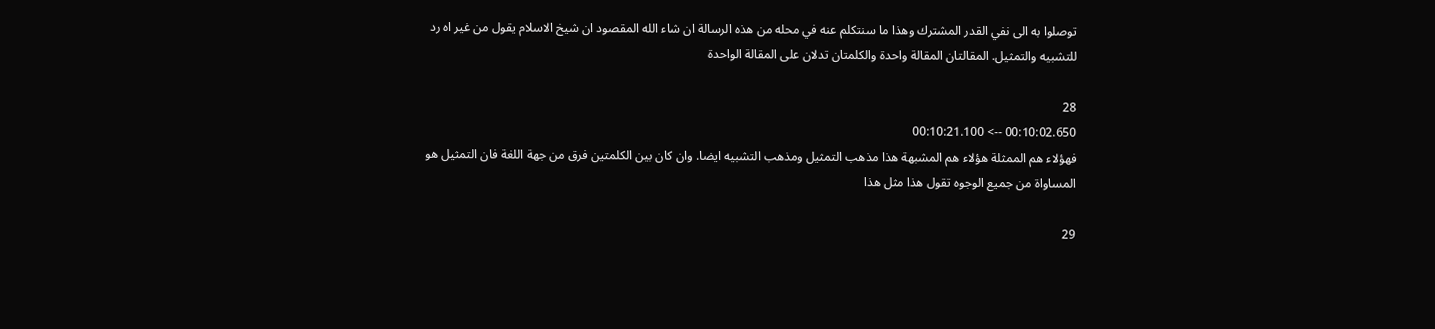توصلوا به الى نفي القدر المشترك وهذا ما سنتكلم عنه في محله من هذه الرسالة ان شاء الله المقصود ان شيخ الاسلام يقول من غير اه رد للتشبيه والتمثيل. المقالتان المقالة واحدة والكلمتان تدلان على المقالة الواحدة

28
00:10:02.650 --> 00:10:21.100
فهؤلاء هم الممثلة هؤلاء هم المشبهة هذا مذهب التمثيل ومذهب التشبيه ايضا. وان كان بين الكلمتين فرق من جهة اللغة فان التمثيل هو المساواة من جميع الوجوه تقول هذا مثل هذا

29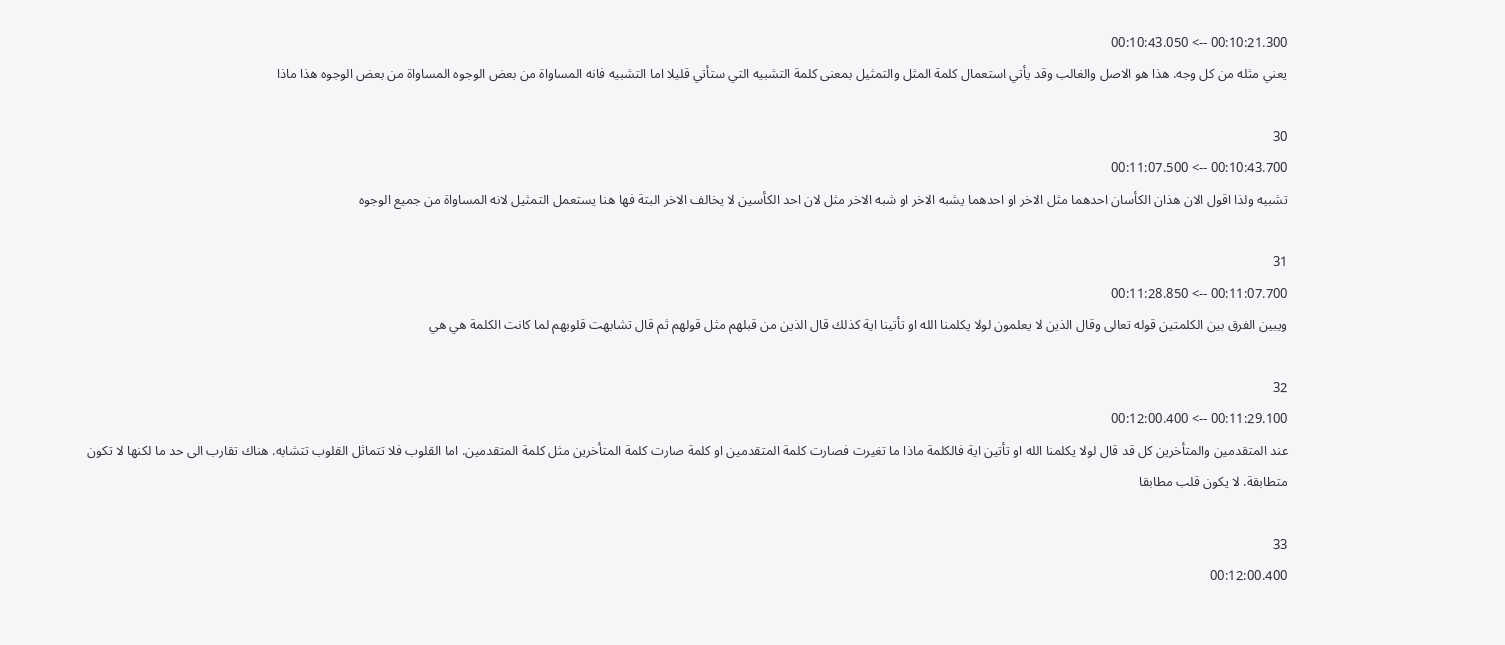00:10:21.300 --> 00:10:43.050
يعني مثله من كل وجه. هذا هو الاصل والغالب وقد يأتي استعمال كلمة المثل والتمثيل بمعنى كلمة التشبيه التي ستأتي قليلا اما التشبيه فانه المساواة من بعض الوجوه المساواة من بعض الوجوه هذا ماذا

30
00:10:43.700 --> 00:11:07.500
تشبيه ولذا اقول الان هذان الكأسان احدهما مثل الاخر او احدهما يشبه الاخر او شبه الاخر مثل لان احد الكأسين لا يخالف الاخر البتة فها هنا يستعمل التمثيل لانه المساواة من جميع الوجوه

31
00:11:07.700 --> 00:11:28.850
ويبين الفرق بين الكلمتين قوله تعالى وقال الذين لا يعلمون لولا يكلمنا الله او تأتينا اية كذلك قال الذين من قبلهم مثل قولهم ثم قال تشابهت قلوبهم لما كانت الكلمة هي هي

32
00:11:29.100 --> 00:12:00.400
عند المتقدمين والمتأخرين كل قد قال لولا يكلمنا الله او تأتين اية فالكلمة ماذا ما تغيرت فصارت كلمة المتقدمين او كلمة صارت كلمة المتأخرين مثل كلمة المتقدمين. اما القلوب فلا تتماثل القلوب تتشابه. هناك تقارب الى حد ما لكنها لا تكون متطابقة. لا يكون قلب مطابقا

33
00:12:00.400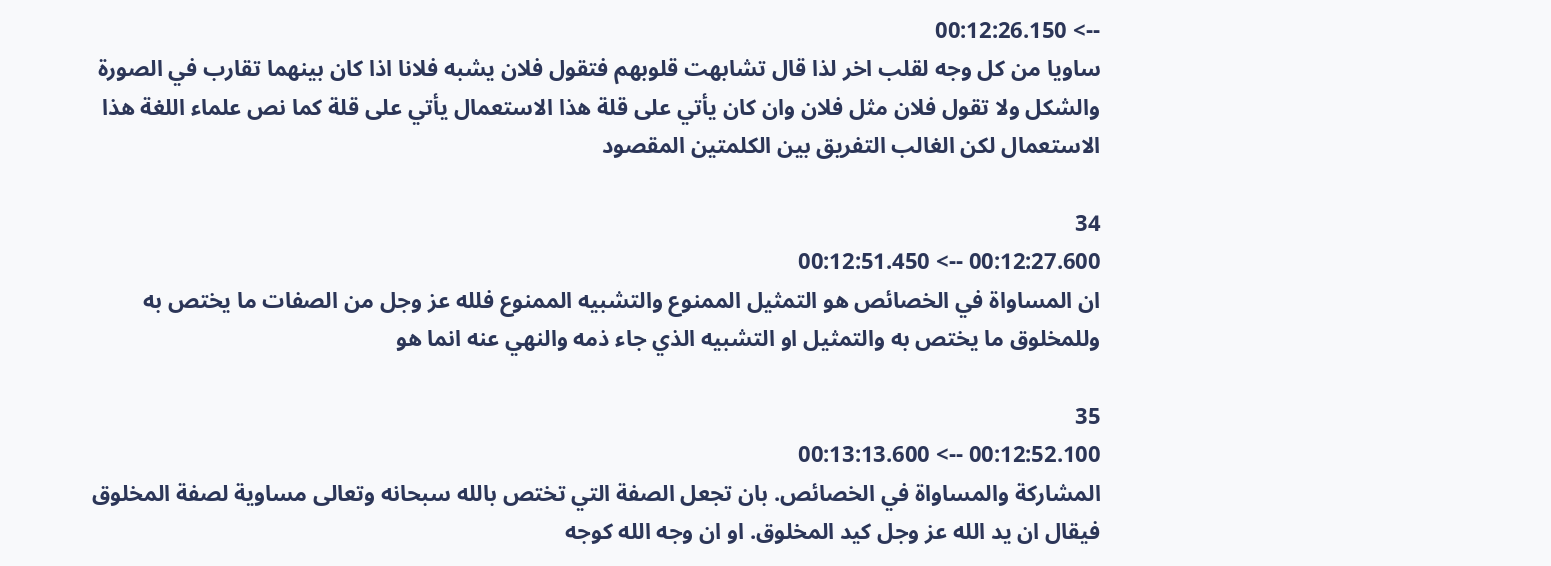--> 00:12:26.150
ساويا من كل وجه لقلب اخر لذا قال تشابهت قلوبهم فتقول فلان يشبه فلانا اذا كان بينهما تقارب في الصورة والشكل ولا تقول فلان مثل فلان وان كان يأتي على قلة هذا الاستعمال يأتي على قلة كما نص علماء اللغة هذا الاستعمال لكن الغالب التفريق بين الكلمتين المقصود

34
00:12:27.600 --> 00:12:51.450
ان المساواة في الخصائص هو التمثيل الممنوع والتشبيه الممنوع فلله عز وجل من الصفات ما يختص به وللمخلوق ما يختص به والتمثيل او التشبيه الذي جاء ذمه والنهي عنه انما هو

35
00:12:52.100 --> 00:13:13.600
المشاركة والمساواة في الخصائص. بان تجعل الصفة التي تختص بالله سبحانه وتعالى مساوية لصفة المخلوق فيقال ان يد الله عز وجل كيد المخلوق. او ان وجه الله كوجه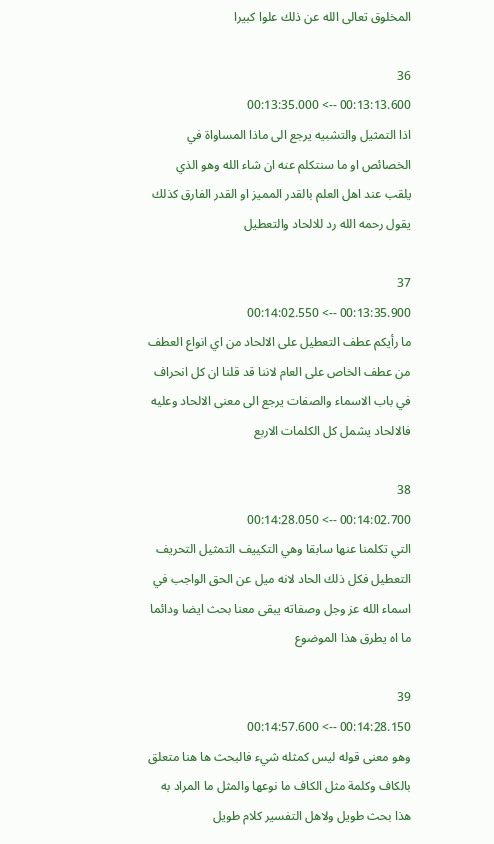المخلوق تعالى الله عن ذلك علوا كبيرا

36
00:13:13.600 --> 00:13:35.000
اذا التمثيل والتشبيه يرجع الى ماذا المساواة في الخصائص او ما سنتكلم عنه ان شاء الله وهو الذي يلقب عند اهل العلم بالقدر المميز او القدر الفارق كذلك يقول رحمه الله رد للالحاد والتعطيل

37
00:13:35.900 --> 00:14:02.550
ما رأيكم عطف التعطيل على الالحاد من اي انواع العطف من عطف الخاص على العام لاننا قد قلنا ان كل انحراف في باب الاسماء والصفات يرجع الى معنى الالحاد وعليه فالالحاد يشمل كل الكلمات الاربع

38
00:14:02.700 --> 00:14:28.050
التي تكلمنا عنها سابقا وهي التكييف التمثيل التحريف التعطيل فكل ذلك الحاد لانه ميل عن الحق الواجب في اسماء الله عز وجل وصفاته يبقى معنا بحث ايضا ودائما ما اه يطرق هذا الموضوع

39
00:14:28.150 --> 00:14:57.600
وهو معنى قوله ليس كمثله شيء فالبحث ها هنا متعلق بالكاف وكلمة مثل الكاف ما نوعها والمثل ما المراد به هذا بحث طويل ولاهل التفسير كلام طويل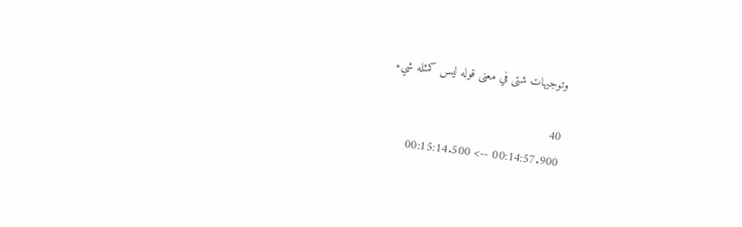وتوجيهات شتى في معنى قوله ليس كمثله شيء

40
00:14:57.900 --> 00:15:14.500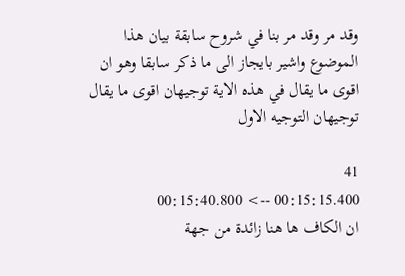وقد مر وقد مر بنا في شروح سابقة بيان هذا الموضوع واشير بايجاز الى ما ذكر سابقا وهو ان اقوى ما يقال في هذه الاية توجيهان اقوى ما يقال توجيهان التوجيه الاول

41
00:15:15.400 --> 00:15:40.800
ان الكاف ها هنا زائدة من جهة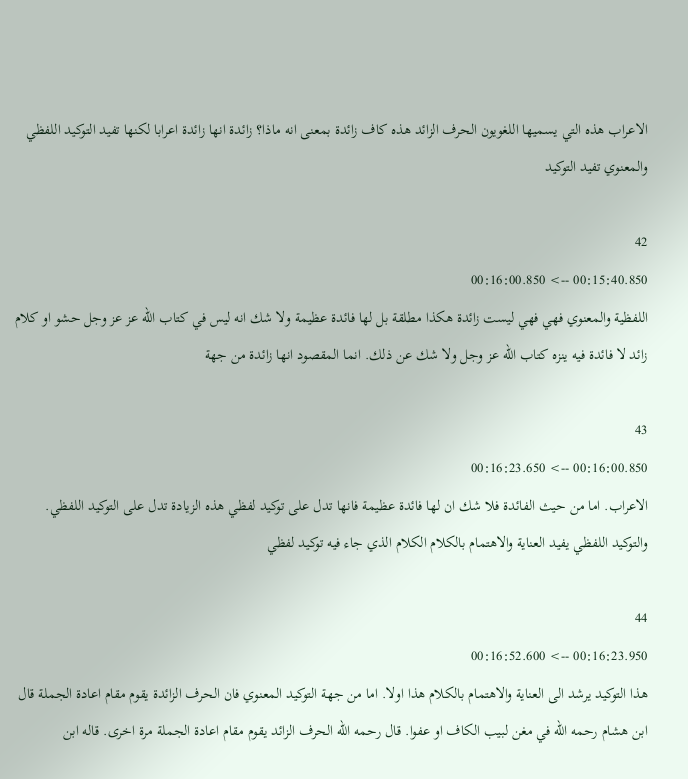الاعراب هذه التي يسميها اللغويون الحرف الزائد هذه كاف زائدة بمعنى انه ماذا؟ زائدة انها زائدة اعرابا لكنها تفيد التوكيد اللفظي والمعنوي تفيد التوكيد

42
00:15:40.850 --> 00:16:00.850
اللفظية والمعنوي فهي فهي ليست زائدة هكذا مطلقة بل لها فائدة عظيمة ولا شك انه ليس في كتاب الله عز عز وجل حشو او كلام زائد لا فائدة فيه ينزه كتاب الله عز وجل ولا شك عن ذلك. انما المقصود انها زائدة من جهة

43
00:16:00.850 --> 00:16:23.650
الاعراب. اما من حيث الفائدة فلا شك ان لها فائدة عظيمة فانها تدل على توكيد لفظي هذه الزيادة تدل على التوكيد اللفظي. والتوكيد اللفظي يفيد العناية والاهتمام بالكلام الكلام الذي جاء فيه توكيد لفظي

44
00:16:23.950 --> 00:16:52.600
هذا التوكيد يرشد الى العناية والاهتمام بالكلام هذا اولا. اما من جهة التوكيد المعنوي فان الحرف الزائدة يقوم مقام اعادة الجملة قال ابن هشام رحمه الله في مغن لبيب الكاف او عفوا. قال رحمه الله الحرف الزائد يقوم مقام اعادة الجملة مرة اخرى. قاله ابن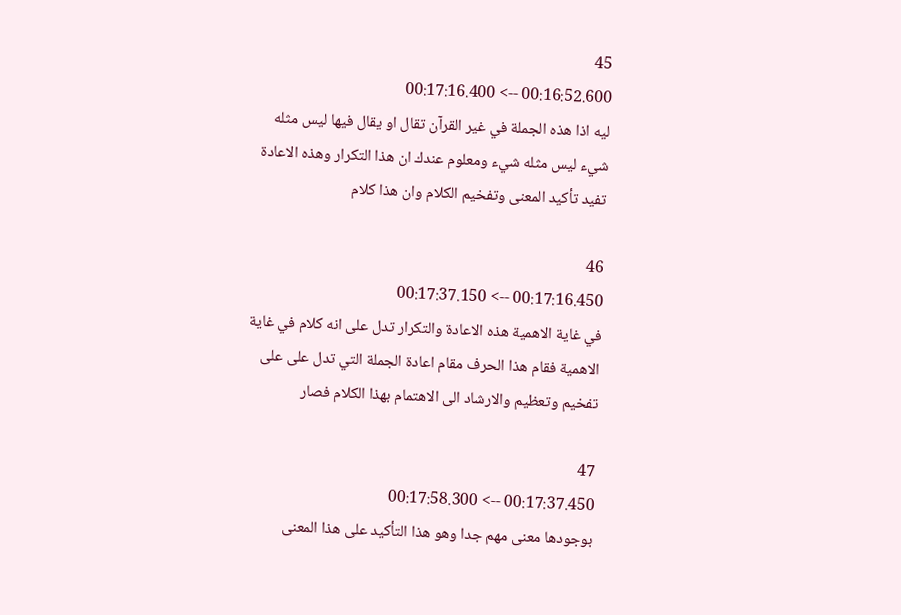45
00:16:52.600 --> 00:17:16.400
ليه اذا هذه الجملة في غير القرآن تقال او يقال فيها ليس مثله شيء ليس مثله شيء ومعلوم عندك ان هذا التكرار وهذه الاعادة تفيد تأكيد المعنى وتفخيم الكلام وان هذا كلام

46
00:17:16.450 --> 00:17:37.150
في غاية الاهمية هذه الاعادة والتكرار تدل على انه كلام في غاية الاهمية فقام هذا الحرف مقام اعادة الجملة التي تدل على على تفخيم وتعظيم والارشاد الى الاهتمام بهذا الكلام فصار

47
00:17:37.450 --> 00:17:58.300
بوجودها معنى مهم جدا وهو هذا التأكيد على هذا المعنى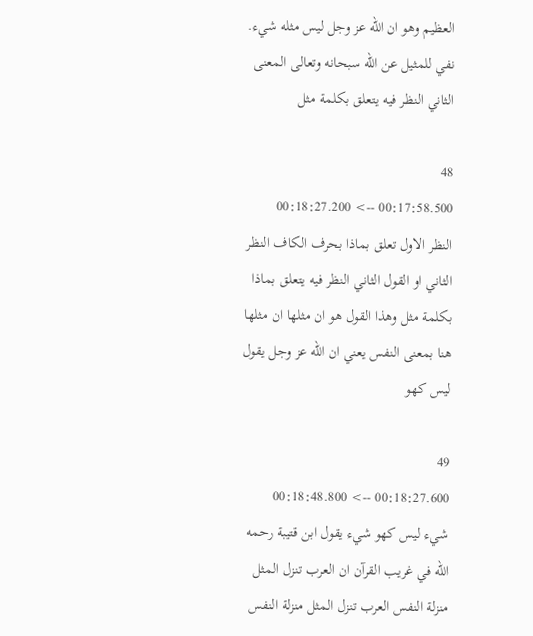العظيم وهو ان الله عز وجل ليس مثله شيء. نفي للمثيل عن الله سبحانه وتعالى المعنى الثاني النظر فيه يتعلق بكلمة مثل

48
00:17:58.500 --> 00:18:27.200
النظر الاول تعلق بماذا بحرف الكاف النظر الثاني او القول الثاني النظر فيه يتعلق بماذا بكلمة مثل وهذا القول هو ان مثلها ان مثلها هنا بمعنى النفس يعني ان الله عز وجل يقول ليس كهو

49
00:18:27.600 --> 00:18:48.800
شيء ليس كهو شيء يقول ابن قتيبة رحمه الله في غريب القرآن ان العرب تنزل المثل منزلة النفس العرب تنزل المثل منزلة النفس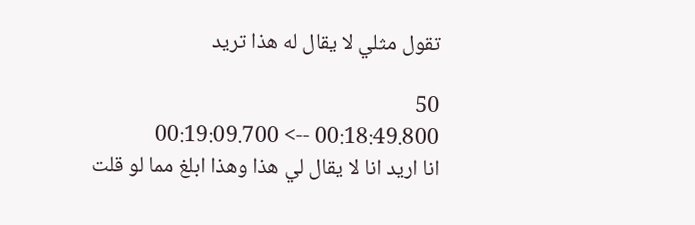تقول مثلي لا يقال له هذا تريد

50
00:18:49.800 --> 00:19:09.700
انا اريد انا لا يقال لي هذا وهذا ابلغ مما لو قلت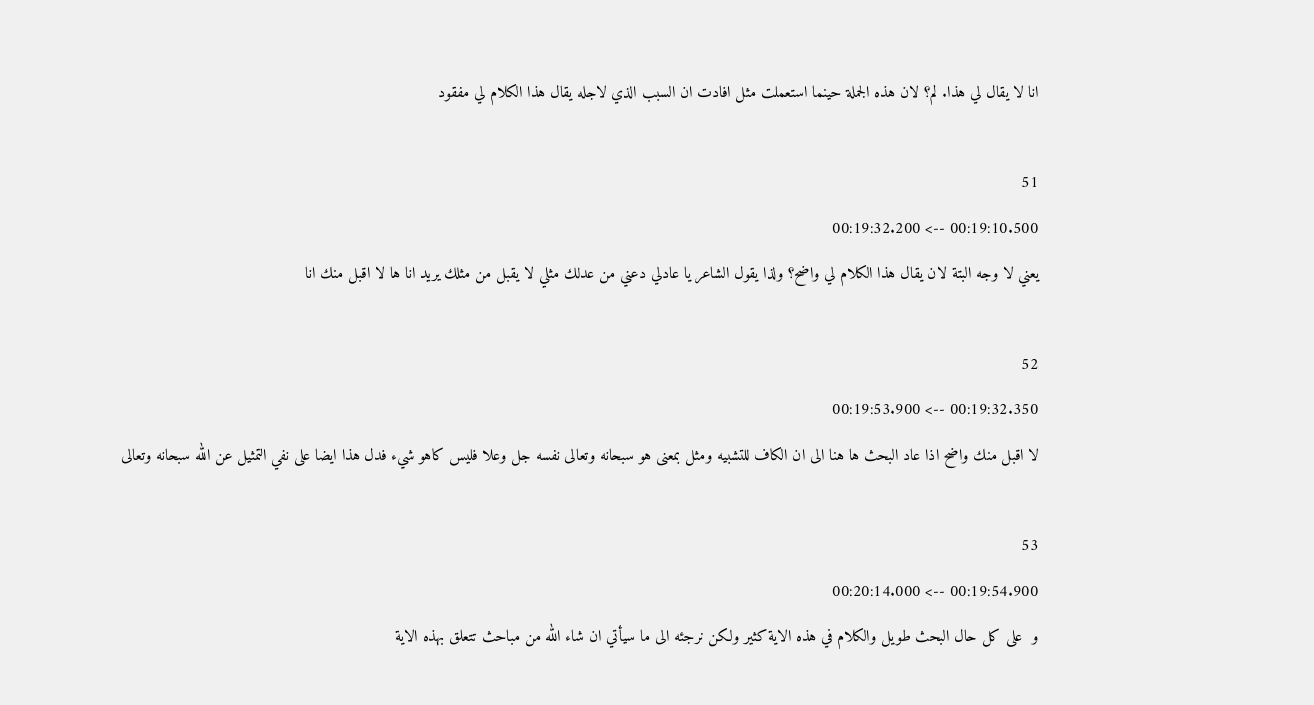انا لا يقال لي هذا. لم؟ لان هذه الجملة حينما استعملت مثل افادت ان السبب الذي لاجله يقال هذا الكلام لي مفقود

51
00:19:10.500 --> 00:19:32.200
يعني لا وجه البتة لان يقال هذا الكلام لي واضح؟ ولذا يقول الشاعر يا عادلي دعني من عدلك مثلي لا يقبل من مثلك يريد انا ها لا اقبل منك انا

52
00:19:32.350 --> 00:19:53.900
لا اقبل منك واضح اذا عاد البحث ها هنا الى ان الكاف للتشبيه ومثل بمعنى هو سبحانه وتعالى نفسه جل وعلا فليس كاهو شيء فدل هذا ايضا على نفي التمثيل عن الله سبحانه وتعالى

53
00:19:54.900 --> 00:20:14.000
و  على كل حال البحث طويل والكلام في هذه الاية كثير ولكن نرجئه الى ما سيأتي ان شاء الله من مباحث تتعلق بهذه الاية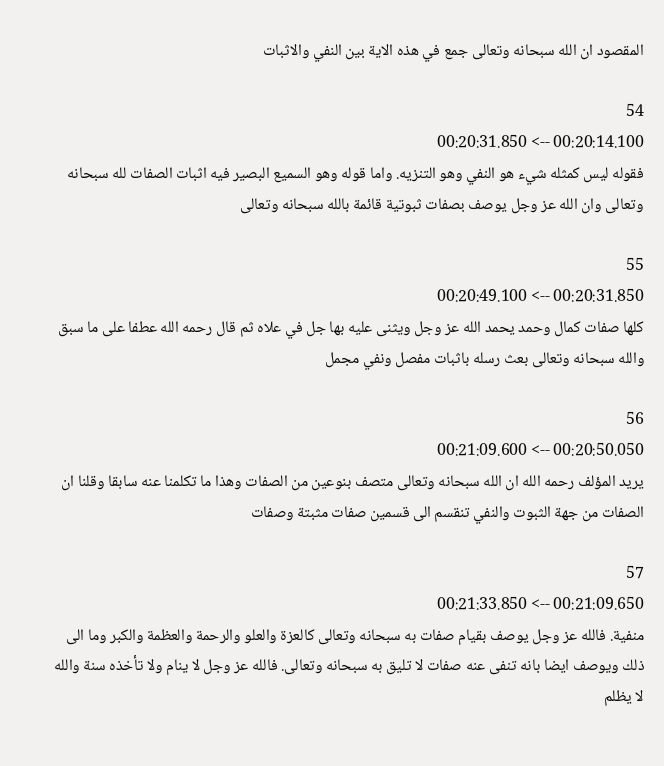المقصود ان الله سبحانه وتعالى جمع في هذه الاية بين النفي والاثبات

54
00:20:14.100 --> 00:20:31.850
فقوله ليس كمثله شيء هو النفي وهو التنزيه. واما قوله وهو السميع البصير فيه اثبات الصفات لله سبحانه وتعالى وان الله عز وجل يوصف بصفات ثبوتية قائمة بالله سبحانه وتعالى

55
00:20:31.850 --> 00:20:49.100
كلها صفات كمال وحمد يحمد الله عز وجل ويثنى عليه بها جل في علاه ثم قال رحمه الله عطفا على ما سبق والله سبحانه وتعالى بعث رسله باثبات مفصل ونفي مجمل

56
00:20:50.050 --> 00:21:09.600
يريد المؤلف رحمه الله ان الله سبحانه وتعالى متصف بنوعين من الصفات وهذا ما تكلمنا عنه سابقا وقلنا ان الصفات من جهة الثبوت والنفي تنقسم الى قسمين صفات مثبتة وصفات

57
00:21:09.650 --> 00:21:33.850
منفية. فالله عز وجل يوصف بقيام صفات به سبحانه وتعالى كالعزة والعلو والرحمة والعظمة والكبر وما الى ذلك ويوصف ايضا بانه تنفى عنه صفات لا تليق به سبحانه وتعالى. فالله عز وجل لا ينام ولا تأخذه سنة والله لا يظلم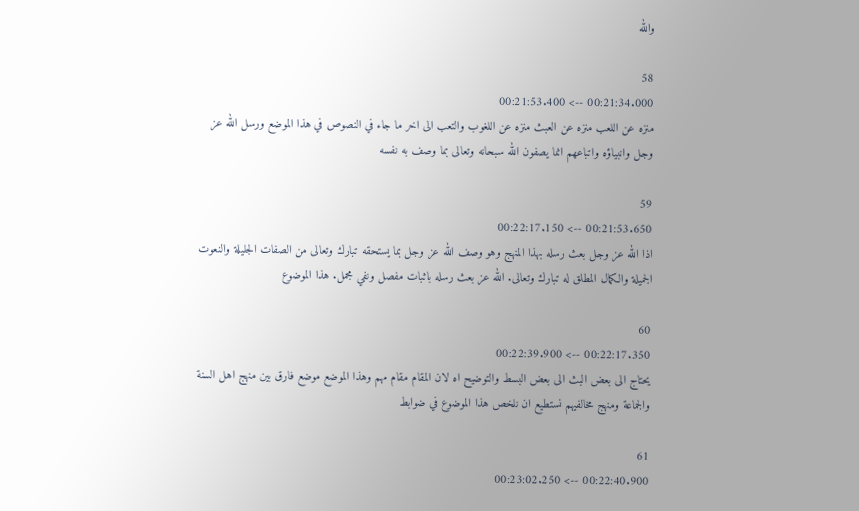والله

58
00:21:34.000 --> 00:21:53.400
منزه عن اللعب منزه عن العبث منزه عن اللغوب والتعب الى اخر ما جاء في النصوص في هذا الموضع ورسل الله عز وجل وانبياؤه واتباعهم انما يصفون الله سبحانه وتعالى بما وصف به نفسه

59
00:21:53.650 --> 00:22:17.150
اذا الله عز وجل بعث رسله بهذا المنهج وهو وصف الله عز وجل بما يستحقه تبارك وتعالى من الصفات الجليلة والنعوت الجميلة والكمال المطلق له تبارك وتعالى. الله عز بعث رسله باثبات مفصل ونفي مجمل. هذا الموضوع

60
00:22:17.350 --> 00:22:39.900
يحتاج الى بعض البث الى بعض البسط والتوضيح اه لان المقام مقام مهم وهذا الموضع موضع فارق بين منهج اهل السنة والجماعة ومنهج مخالفيهم نستطيع ان نلخص هذا الموضوع في ضوابط

61
00:22:40.900 --> 00:23:02.250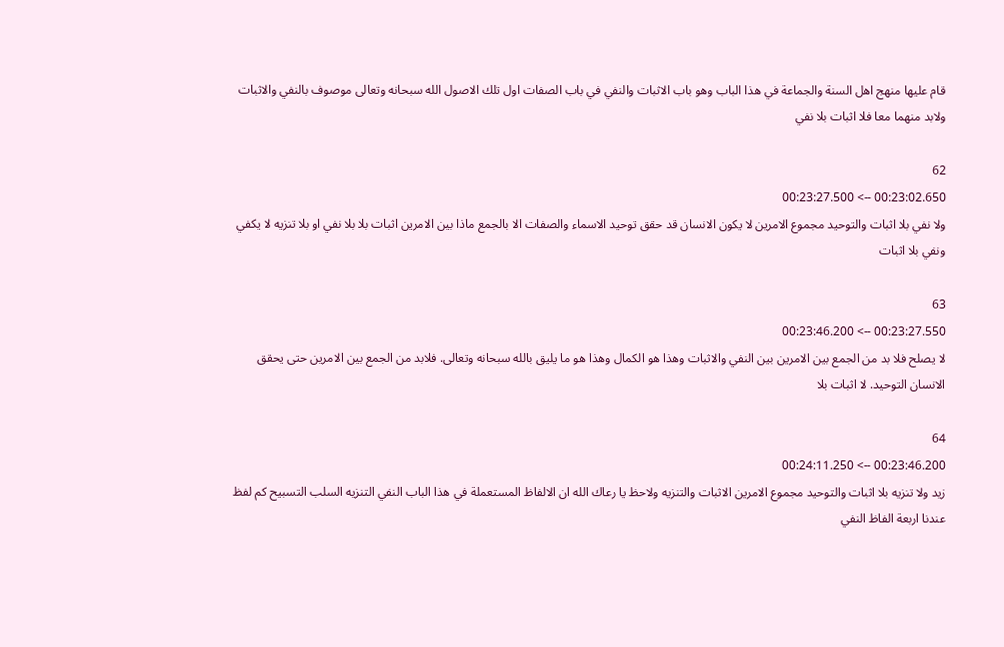قام عليها منهج اهل السنة والجماعة في هذا الباب وهو باب الاثبات والنفي في باب الصفات اول تلك الاصول الله سبحانه وتعالى موصوف بالنفي والاثبات ولابد منهما معا فلا اثبات بلا نفي

62
00:23:02.650 --> 00:23:27.500
ولا نفي بلا اثبات والتوحيد مجموع الامرين لا يكون الانسان قد حقق توحيد الاسماء والصفات الا بالجمع ماذا بين الامرين اثبات بلا بلا نفي او بلا تنزيه لا يكفي ونفي بلا اثبات

63
00:23:27.550 --> 00:23:46.200
لا يصلح فلا بد من الجمع بين الامرين بين النفي والاثبات وهذا هو الكمال وهذا هو ما يليق بالله سبحانه وتعالى. فلابد من الجمع بين الامرين حتى يحقق الانسان التوحيد. لا اثبات بلا

64
00:23:46.200 --> 00:24:11.250
زيد ولا تنزيه بلا اثبات والتوحيد مجموع الامرين الاثبات والتنزيه ولاحظ يا رعاك الله ان الالفاظ المستعملة في هذا الباب النفي التنزيه السلب التسبيح كم لفظ عندنا اربعة الفاظ النفي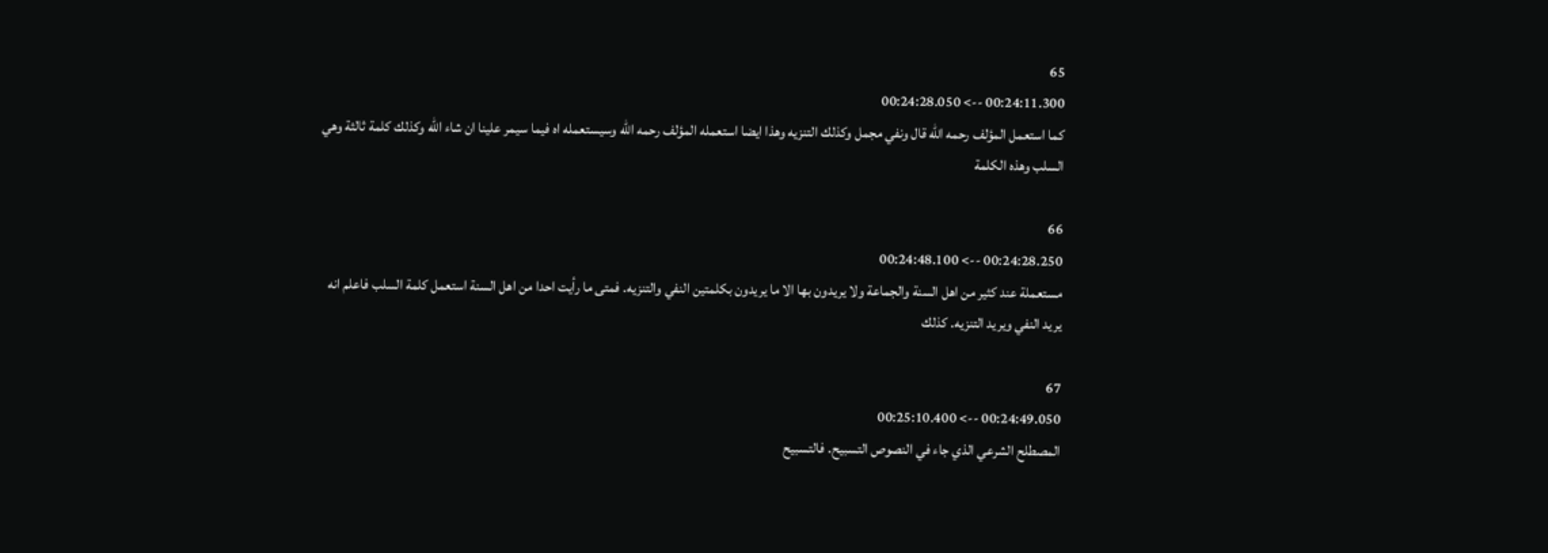65
00:24:11.300 --> 00:24:28.050
كما استعمل المؤلف رحمه الله قال ونفي مجمل وكذلك التنزيه وهذا ايضا استعمله المؤلف رحمه الله وسيستعمله اه فيما سيمر علينا ان شاء الله وكذلك كلمة ثالثة وهي السلب وهذه الكلمة

66
00:24:28.250 --> 00:24:48.100
مستعملة عند كثير من اهل السنة والجماعة ولا يريدون بها الا ما يريدون بكلمتين النفي والتنزيه. فمتى ما رأيت احدا من اهل السنة استعمل كلمة السلب فاعلم انه يريد النفي ويريد التنزيه. كذلك

67
00:24:49.050 --> 00:25:10.400
المصطلح الشرعي الذي جاء في النصوص التسبيح. فالتسبيح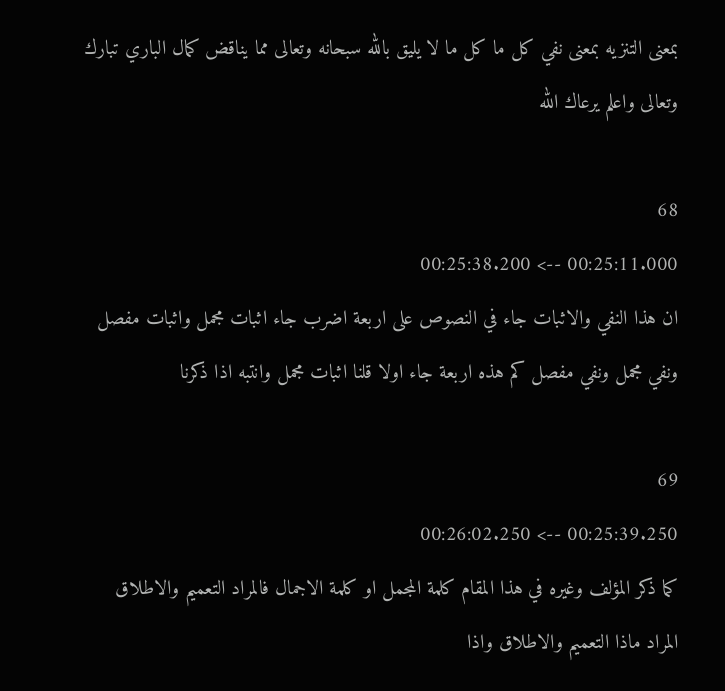بمعنى التنزيه بمعنى نفي كل ما كل ما لا يليق بالله سبحانه وتعالى مما يناقض كمال الباري تبارك وتعالى واعلم يرعاك الله

68
00:25:11.000 --> 00:25:38.200
ان هذا النفي والاثبات جاء في النصوص على اربعة اضرب جاء اثبات مجمل واثبات مفصل ونفي مجمل ونفي مفصل كم هذه اربعة جاء اولا قلنا اثبات مجمل وانتبه اذا ذكرنا

69
00:25:39.250 --> 00:26:02.250
كما ذكر المؤلف وغيره في هذا المقام كلمة المجمل او كلمة الاجمال فالمراد التعميم والاطلاق المراد ماذا التعميم والاطلاق واذا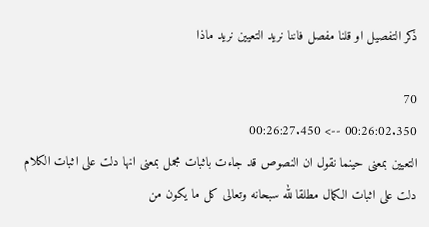ذكر التفصيل او قلنا مفصل فاننا نريد التعيين نريد ماذا

70
00:26:02.350 --> 00:26:27.450
التعيين بمعنى حينما نقول ان النصوص قد جاءت باثبات مجمل بمعنى انها دلت على اثبات الكلام دلت على اثبات الكمال مطلقا لله سبحانه وتعالى كل ما يكون من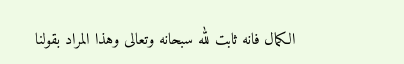الكمال فانه ثابت لله سبحانه وتعالى وهذا المراد بقولنا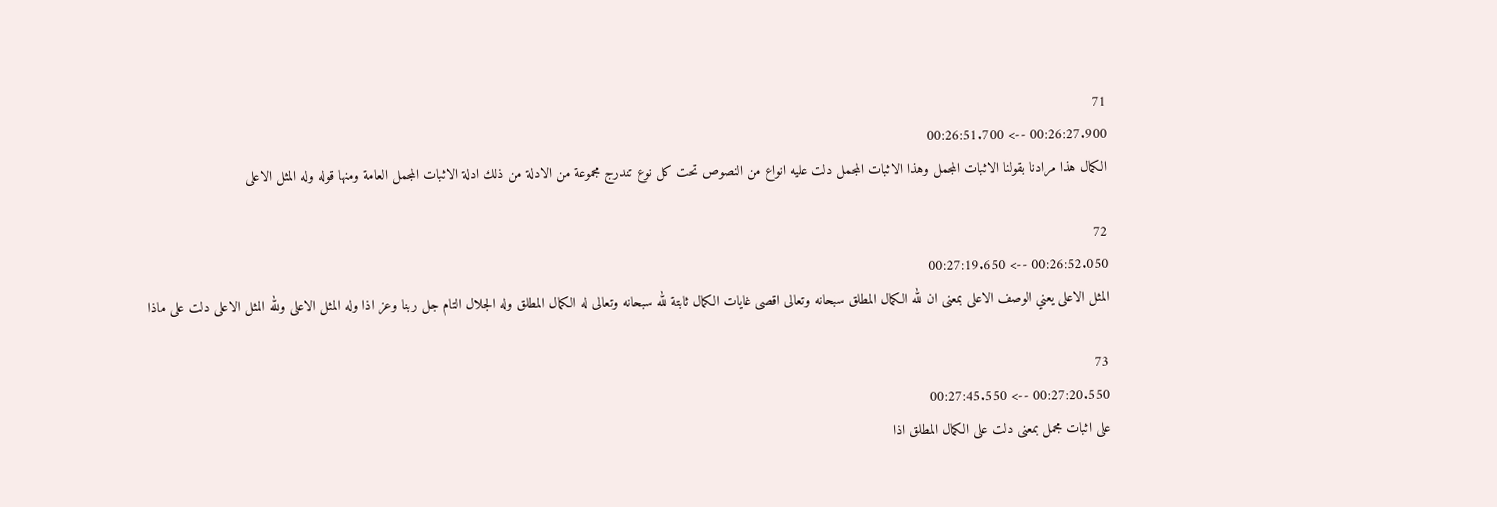71
00:26:27.900 --> 00:26:51.700
الكمال هذا مرادنا بقولنا الاثبات المجمل وهذا الاثبات المجمل دلت عليه انواع من النصوص تحت كل نوع تندرج مجموعة من الادلة من ذلك ادلة الاثبات المجمل العامة ومنها قوله وله المثل الاعلى

72
00:26:52.050 --> 00:27:19.650
المثل الاعلى يعني الوصف الاعلى بمعنى ان لله الكمال المطلق سبحانه وتعالى اقصى غايات الكمال ثابتة لله سبحانه وتعالى له الكمال المطلق وله الجلال التام جل ربنا وعز اذا وله المثل الاعلى ولله المثل الاعلى دلت على ماذا

73
00:27:20.550 --> 00:27:45.550
على اثبات مجمل بمعنى دلت على الكمال المطلق اذا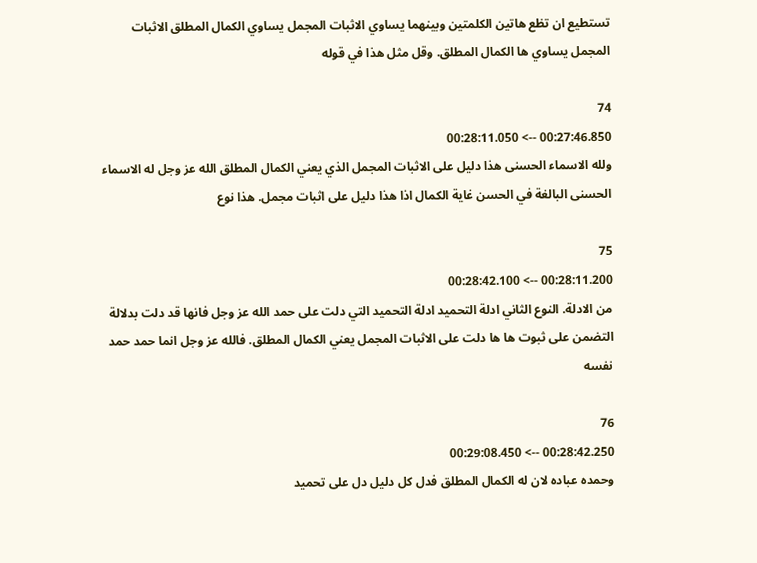تستطيع ان تظع هاتين الكلمتين وبينهما يساوي الاثبات المجمل يساوي الكمال المطلق الاثبات المجمل يساوي ها الكمال المطلق. وقل مثل هذا في قوله

74
00:27:46.850 --> 00:28:11.050
ولله الاسماء الحسنى هذا دليل على الاثبات المجمل الذي يعني الكمال المطلق الله عز وجل له الاسماء الحسنى البالغة في الحسن غاية الكمال اذا هذا دليل على اثبات مجمل. هذا نوع

75
00:28:11.200 --> 00:28:42.100
من الادلة. النوع الثاني ادلة التحميد ادلة التحميد التي دلت على حمد الله عز وجل فانها قد دلت بدلالة التضمن على ثبوت ها ها دلت على الاثبات المجمل يعني الكمال المطلق. فالله عز وجل انما حمد حمد نفسه

76
00:28:42.250 --> 00:29:08.450
وحمده عباده لان له الكمال المطلق فدل كل دليل دل على تحميد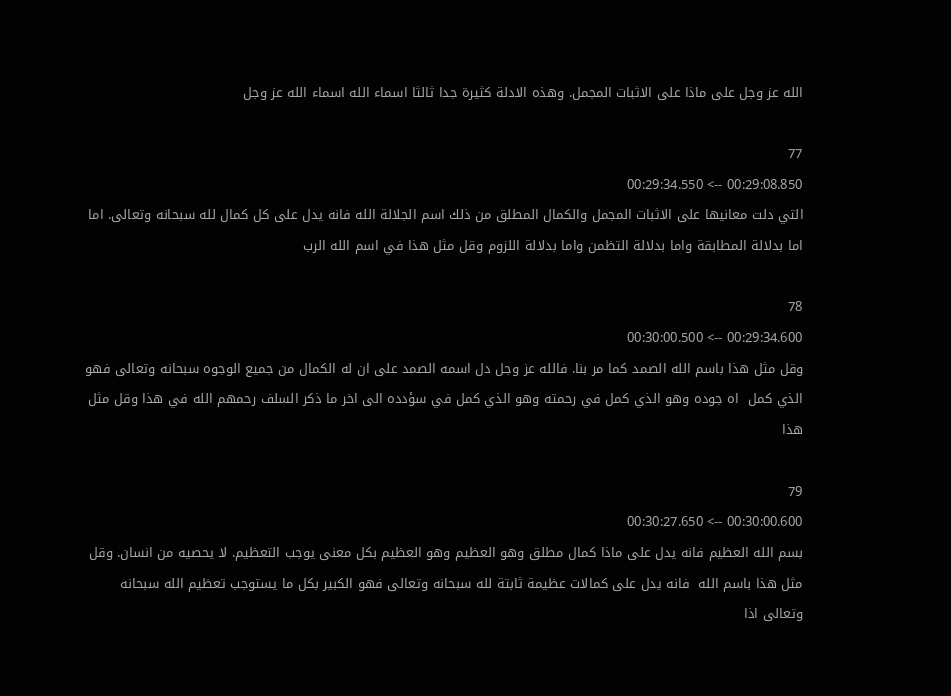الله عز وجل على ماذا على الاثبات المجمل. وهذه الادلة كثيرة جدا ثالثا اسماء الله اسماء الله عز وجل

77
00:29:08.850 --> 00:29:34.550
التي دلت معانيها على الاثبات المجمل والكمال المطلق من ذلك اسم الجلالة الله فانه يدل على كل كمال لله سبحانه وتعالى. اما اما بدلالة المطابقة واما بدلالة التظمن واما بدلالة اللزوم وقل مثل هذا في اسم الله الرب

78
00:29:34.600 --> 00:30:00.500
وقل مثل هذا باسم الله الصمد كما مر بنا. فالله عز وجل دل اسمه الصمد على ان له الكمال من جميع الوجوه سبحانه وتعالى فهو الذي كمل  اه جوده وهو الذي كمل في رحمته وهو الذي كمل في سؤدده الى اخر ما ذكر السلف رحمهم الله في هذا وقل مثل هذا

79
00:30:00.600 --> 00:30:27.650
بسم الله العظيم فانه يدل على ماذا كمال مطلق وهو العظيم وهو العظيم بكل معنى يوجب التعظيم. لا يحصيه من انسان. وقل مثل هذا باسم الله  فانه يدل على كمالات عظيمة ثابتة لله سبحانه وتعالى فهو الكبير بكل ما يستوجب تعظيم الله سبحانه وتعالى اذا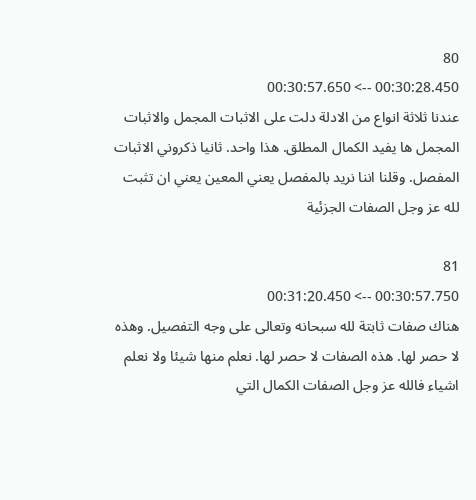80
00:30:28.450 --> 00:30:57.650
عندنا ثلاثة انواع من الادلة دلت على الاثبات المجمل والاثبات المجمل ها يفيد الكمال المطلق. هذا واحد. ثانيا ذكروني الاثبات المفصل. وقلنا اننا نريد بالمفصل يعني المعين يعني ان تثبت لله عز وجل الصفات الجزئية

81
00:30:57.750 --> 00:31:20.450
هناك صفات ثابتة لله سبحانه وتعالى على وجه التفصيل. وهذه لا حصر لها. هذه الصفات لا حصر لها. نعلم منها شيئا ولا نعلم اشياء فالله عز وجل الصفات الكمال التي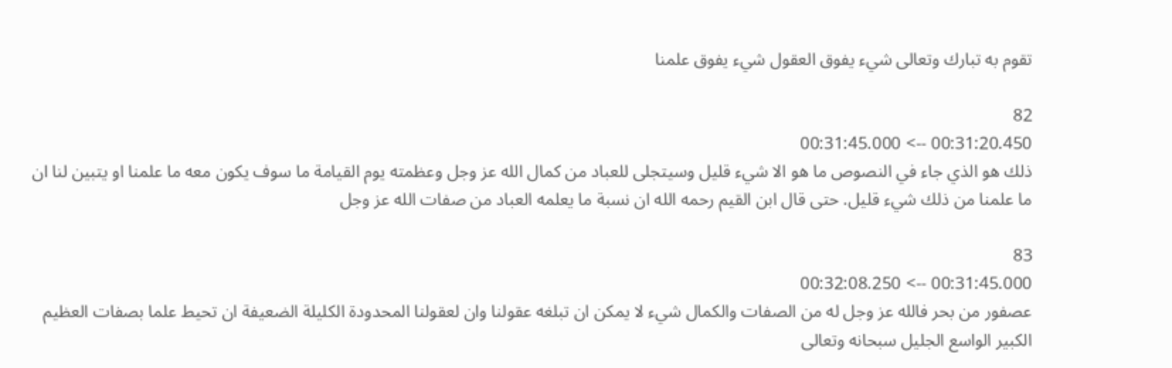تقوم به تبارك وتعالى شيء يفوق العقول شيء يفوق علمنا

82
00:31:20.450 --> 00:31:45.000
ذلك هو الذي جاء في النصوص ما هو الا شيء قليل وسيتجلى للعباد من كمال الله عز وجل وعظمته يوم القيامة ما سوف يكون معه ما علمنا او يتبين لنا ان ما علمنا من ذلك شيء قليل. حتى قال ابن القيم رحمه الله ان نسبة ما يعلمه العباد من صفات الله عز وجل

83
00:31:45.000 --> 00:32:08.250
عصفور من بحر فالله عز وجل له من الصفات والكمال شيء لا يمكن ان تبلغه عقولنا وان لعقولنا المحدودة الكليلة الضعيفة ان تحيط علما بصفات العظيم الكبير الواسع الجليل سبحانه وتعالى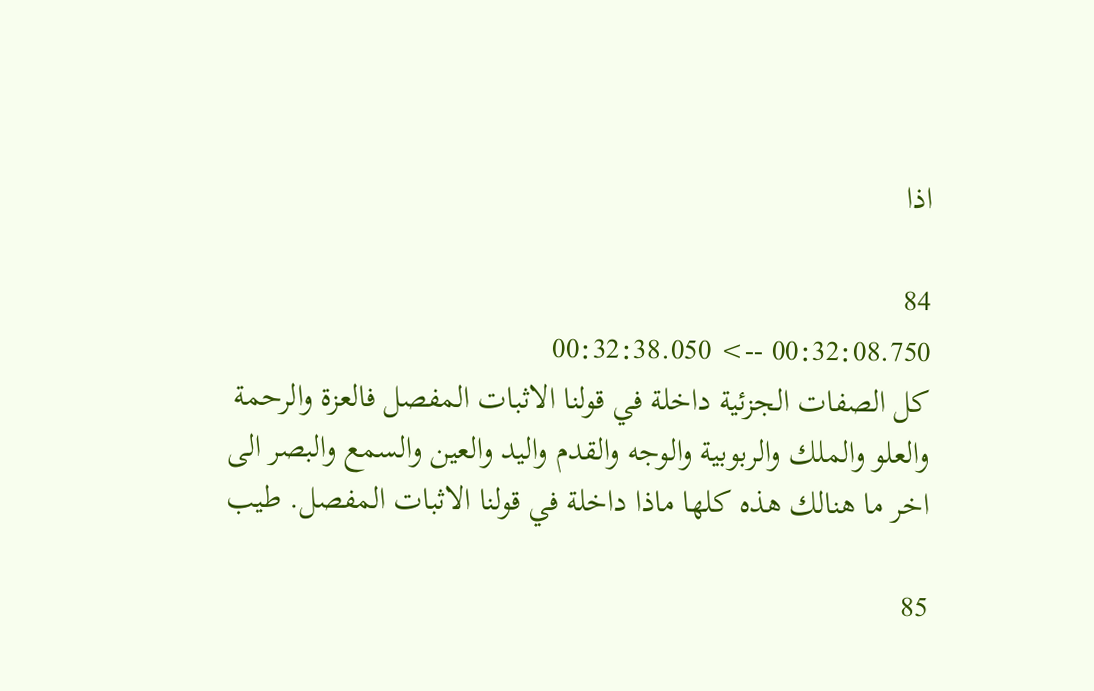اذا

84
00:32:08.750 --> 00:32:38.050
كل الصفات الجزئية داخلة في قولنا الاثبات المفصل فالعزة والرحمة والعلو والملك والربوبية والوجه والقدم واليد والعين والسمع والبصر الى اخر ما هنالك هذه كلها ماذا داخلة في قولنا الاثبات المفصل. طيب

85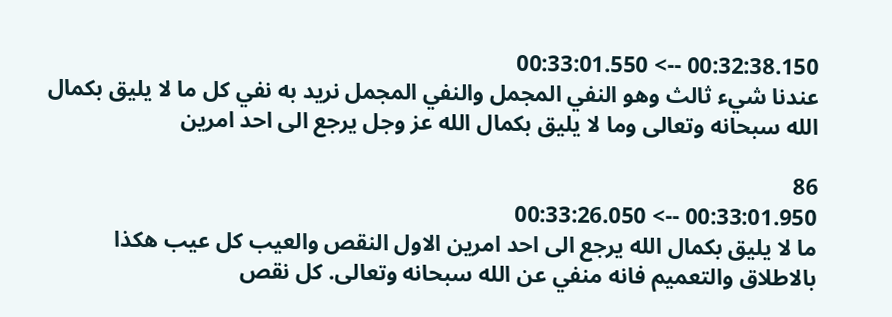00:32:38.150 --> 00:33:01.550
عندنا شيء ثالث وهو النفي المجمل والنفي المجمل نريد به نفي كل ما لا يليق بكمال الله سبحانه وتعالى وما لا يليق بكمال الله عز وجل يرجع الى احد امرين

86
00:33:01.950 --> 00:33:26.050
ما لا يليق بكمال الله يرجع الى احد امرين الاول النقص والعيب كل عيب هكذا بالاطلاق والتعميم فانه منفي عن الله سبحانه وتعالى. كل نقص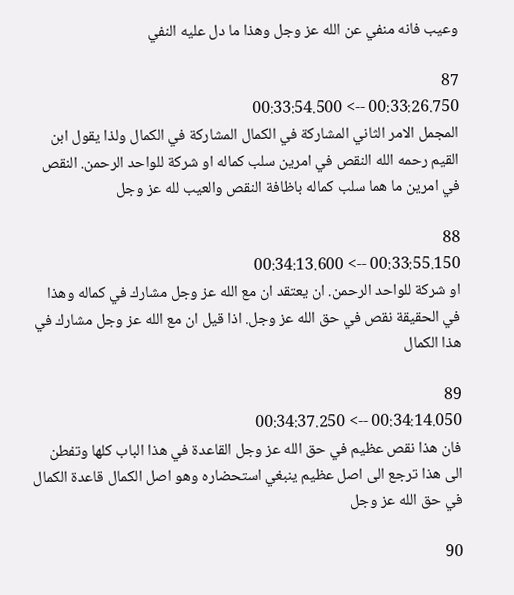وعيب فانه منفي عن الله عز وجل وهذا ما دل عليه النفي

87
00:33:26.750 --> 00:33:54.500
المجمل الامر الثاني المشاركة في الكمال المشاركة في الكمال ولذا يقول ابن القيم رحمه الله النقص في امرين سلب كماله او شركة للواحد الرحمن. النقص في امرين ما هما سلب كماله باظافة النقص والعيب لله عز وجل

88
00:33:55.150 --> 00:34:13.600
او شركة للواحد الرحمن. ان يعتقد ان مع الله عز وجل مشارك في كماله وهذا في الحقيقة نقص في حق الله عز وجل. اذا قيل ان مع الله عز وجل مشارك في هذا الكمال

89
00:34:14.050 --> 00:34:37.250
فان هذا نقص عظيم في حق الله عز وجل القاعدة في هذا الباب كلها وتفطن الى هذا ترجع الى اصل عظيم ينبغي استحضاره وهو اصل الكمال قاعدة الكمال في حق الله عز وجل

90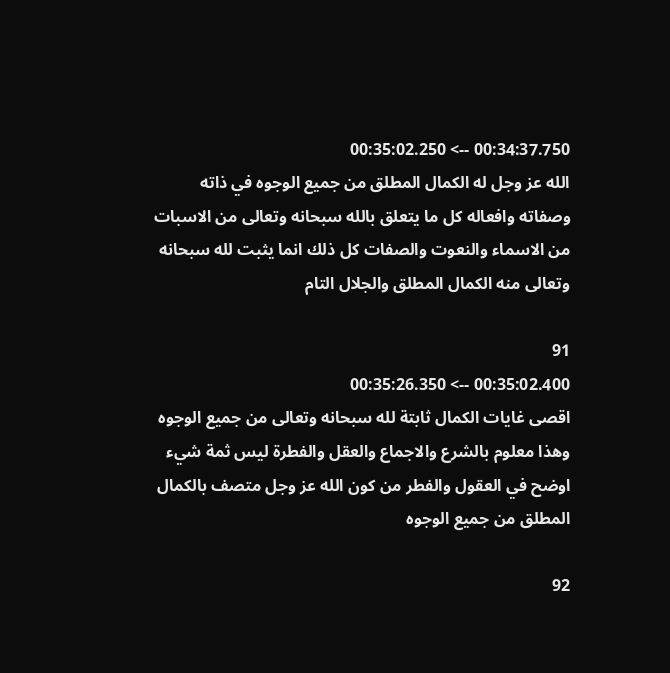00:34:37.750 --> 00:35:02.250
الله عز وجل له الكمال المطلق من جميع الوجوه في ذاته وصفاته وافعاله كل ما يتعلق بالله سبحانه وتعالى من الاسبات من الاسماء والنعوت والصفات كل ذلك انما يثبت لله سبحانه وتعالى منه الكمال المطلق والجلال التام

91
00:35:02.400 --> 00:35:26.350
اقصى غايات الكمال ثابتة لله سبحانه وتعالى من جميع الوجوه وهذا معلوم بالشرع والاجماع والعقل والفطرة ليس ثمة شيء اوضح في العقول والفطر من كون الله عز وجل متصف بالكمال المطلق من جميع الوجوه

92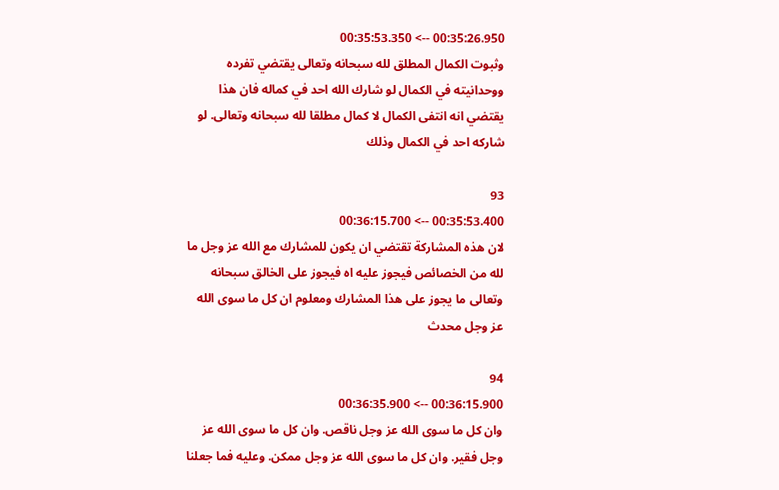00:35:26.950 --> 00:35:53.350
وثبوت الكمال المطلق لله سبحانه وتعالى يقتضي تفرده ووحدانيته في الكمال لو شارك الله احد في كماله فان هذا يقتضي انه انتفى الكمال لا كمال مطلقا لله سبحانه وتعالى. لو شاركه احد في الكمال وذلك

93
00:35:53.400 --> 00:36:15.700
لان هذه المشاركة تقتضي ان يكون للمشارك مع الله عز وجل ما لله من الخصائص فيجوز عليه اه فيجوز على الخالق سبحانه وتعالى ما يجوز على هذا المشارك ومعلوم ان كل ما سوى الله عز وجل محدث

94
00:36:15.900 --> 00:36:35.900
وان كل ما سوى الله عز وجل ناقص. وان كل ما سوى الله عز وجل فقير. وان كل ما سوى الله عز وجل ممكن. وعليه فما جعلنا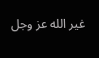غير الله عز وجل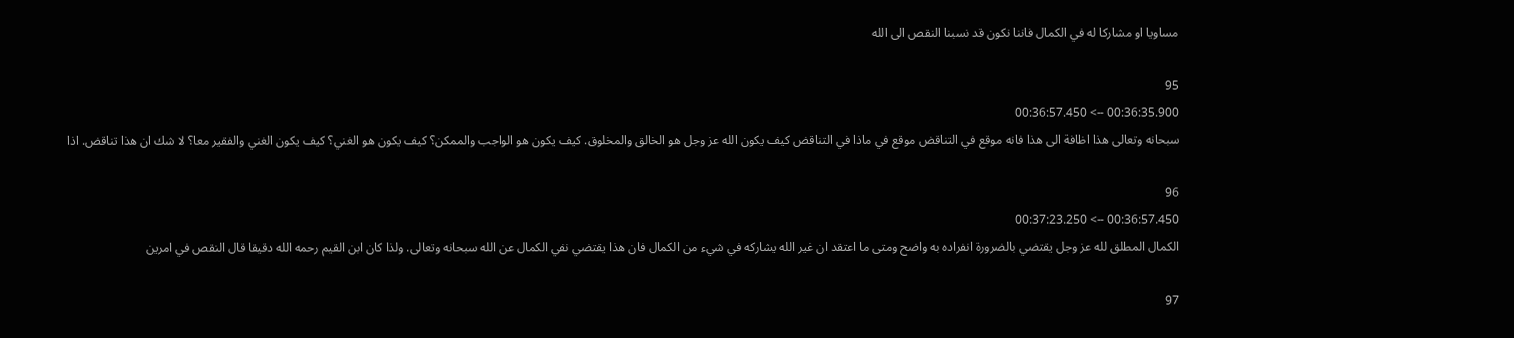مساويا او مشاركا له في الكمال فاننا نكون قد نسبنا النقص الى الله

95
00:36:35.900 --> 00:36:57.450
سبحانه وتعالى هذا اظافة الى هذا فانه موقع في التناقض موقع في ماذا في التناقض كيف يكون الله عز وجل هو الخالق والمخلوق. كيف يكون هو الواجب والممكن؟ كيف يكون هو الغني؟ كيف يكون الغني والفقير معا؟ لا شك ان هذا تناقض. اذا

96
00:36:57.450 --> 00:37:23.250
الكمال المطلق لله عز وجل يقتضي بالضرورة انفراده به واضح ومتى ما اعتقد ان غير الله يشاركه في شيء من الكمال فان هذا يقتضي نفي الكمال عن الله سبحانه وتعالى. ولذا كان ابن القيم رحمه الله دقيقا قال النقص في امرين

97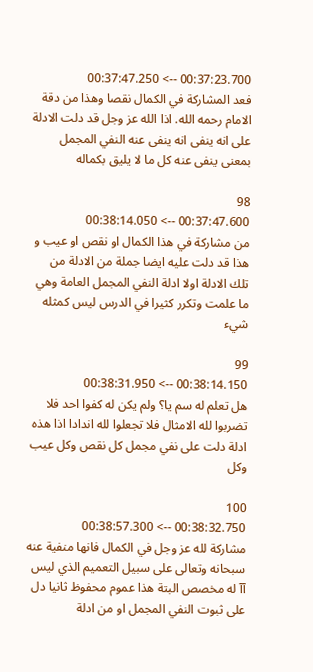00:37:23.700 --> 00:37:47.250
فعد المشاركة في الكمال نقصا وهذا من دقة الامام رحمه الله. اذا الله عز وجل قد دلت الادلة على انه ينفى انه ينفى عنه النفي المجمل بمعنى ينفى عنه كل ما لا يليق بكماله

98
00:37:47.600 --> 00:38:14.050
من مشاركة في هذا الكمال او نقص او عيب و هذا قد دلت عليه ايضا جملة من الادلة من تلك الادلة اولا ادلة النفي المجمل العامة وهي ما علمت وتكرر كثيرا في الدرس ليس كمثله شيء

99
00:38:14.150 --> 00:38:31.950
هل تعلم له سم يا؟ ولم يكن له كفوا احد فلا تضربوا لله الامثال فلا تجعلوا لله اندادا اذا هذه ادلة دلت على نفي مجمل كل نقص وكل عيب وكل

100
00:38:32.750 --> 00:38:57.300
مشاركة لله عز وجل في الكمال فانها منفية عنه سبحانه وتعالى على سبيل التعميم الذي ليس آآ له مخصص البتة هذا عموم محفوظ ثانيا دل على ثبوت النفي المجمل او من ادلة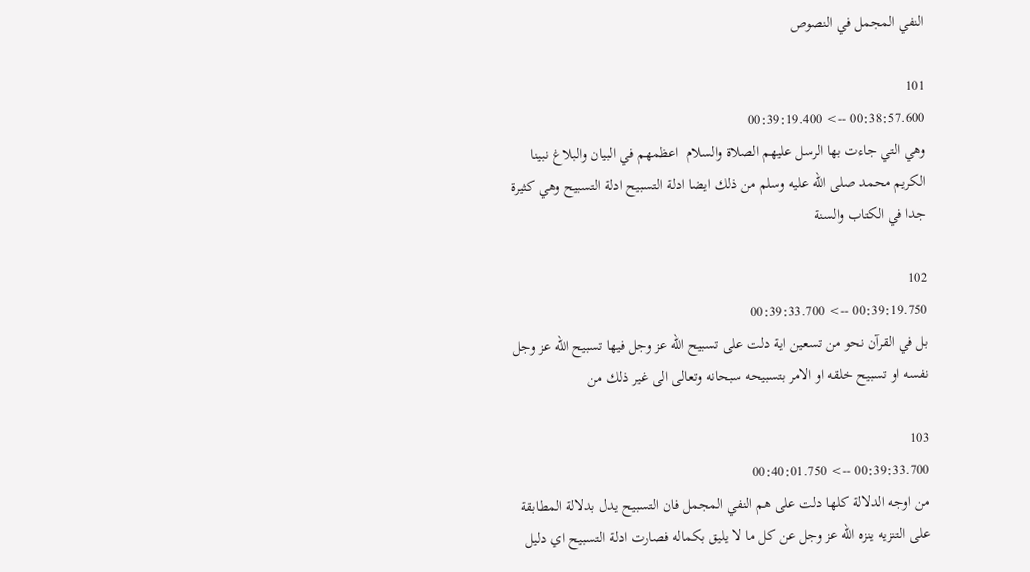النفي المجمل في النصوص

101
00:38:57.600 --> 00:39:19.400
وهي التي جاءت بها الرسل عليهم الصلاة والسلام  اعظمهم في البيان والبلاغ نبينا الكريم محمد صلى الله عليه وسلم من ذلك ايضا ادلة التسبيح ادلة التسبيح وهي كثيرة جدا في الكتاب والسنة

102
00:39:19.750 --> 00:39:33.700
بل في القرآن نحو من تسعين اية دلت على تسبيح الله عز وجل فيها تسبيح الله عز وجل نفسه او تسبيح خلقه او الامر بتسبيحه سبحانه وتعالى الى غير ذلك من

103
00:39:33.700 --> 00:40:01.750
من اوجه الدلالة كلها دلت على هم النفي المجمل فان التسبيح يدل بدلالة المطابقة على التنزيه ينزه الله عز وجل عن كل ما لا يليق بكماله فصارت ادلة التسبيح اي دليل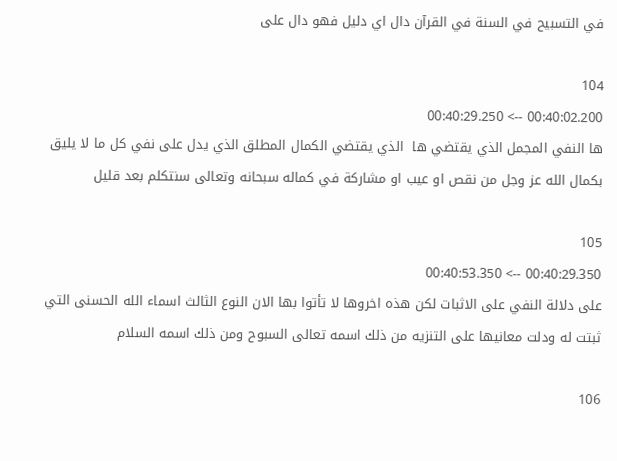في التسبيح في السنة في القرآن دال اي دليل فهو دال على

104
00:40:02.200 --> 00:40:29.250
ها النفي المجمل الذي يقتضي ها  الذي يقتضي الكمال المطلق الذي يدل على نفي كل ما لا يليق بكمال الله عز وجل من نقص او عيب او مشاركة في كماله سبحانه وتعالى سنتكلم بعد قليل

105
00:40:29.350 --> 00:40:53.350
على دلالة النفي على الاثبات لكن هذه اخروها لا تأتوا بها الان النوع الثالث اسماء الله الحسنى التي ثبتت له ودلت معانيها على التنزيه من ذلك اسمه تعالى السبوح ومن ذلك اسمه السلام

106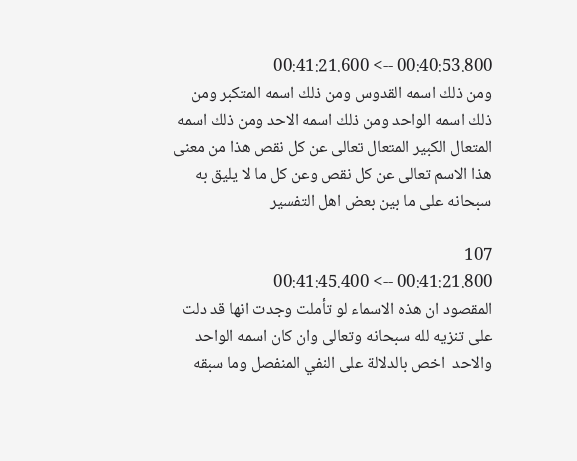00:40:53.800 --> 00:41:21.600
ومن ذلك اسمه القدوس ومن ذلك اسمه المتكبر ومن ذلك اسمه الواحد ومن ذلك اسمه الاحد ومن ذلك اسمه المتعال الكبير المتعال تعالى عن كل نقص هذا من معنى هذا الاسم تعالى عن كل نقص وعن كل ما لا يليق به سبحانه على ما بين بعض اهل التفسير

107
00:41:21.800 --> 00:41:45.400
المقصود ان هذه الاسماء لو تأملت وجدت انها قد دلت على تنزيه لله سبحانه وتعالى وان كان اسمه الواحد والاحد  اخص بالدلالة على النفي المنفصل وما سبقه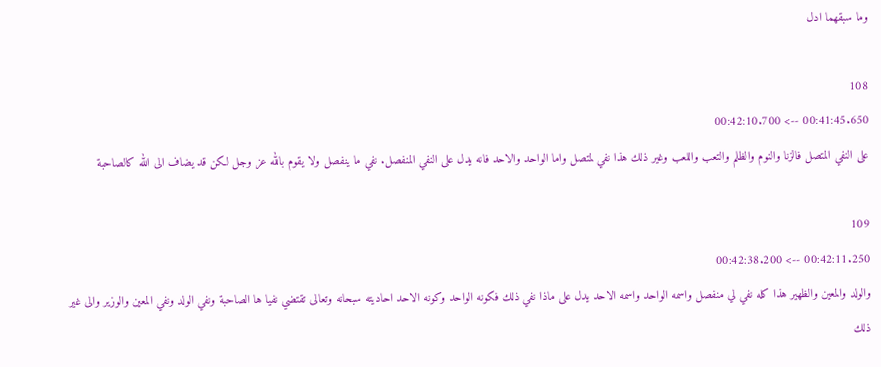وما سبقهما ادل

108
00:41:45.650 --> 00:42:10.700
على النفي المتصل فالزنا والنوم والظلم والتعب واللعب وغير ذلك هذا نفي لمتصل واما الواحد والاحد فانه يدل على النفي المنفصل. نفي ما ينفصل ولا يقوم بالله عز وجل لكن قد يضاف الى الله كالصاحبة

109
00:42:11.250 --> 00:42:38.200
والولد والمعين والظهير هذا كله نفي لي منفصل واسمه الواحد واسمه الاحد يدل على ماذا نفي ذلك فكونه الواحد وكونه الاحد احاديته سبحانه وتعالى تقتضي نفيا ها الصاحبة ونفي الولد ونفي المعين والوزير والى غير ذلك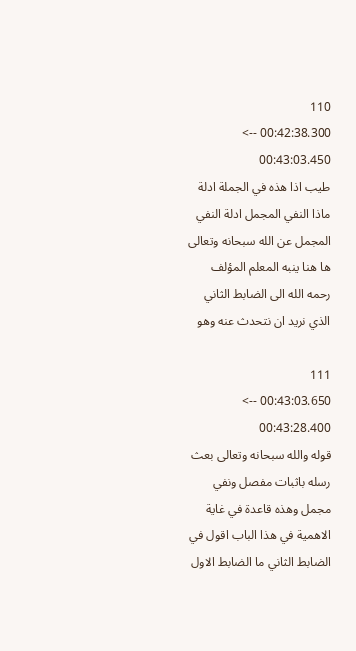110
00:42:38.300 --> 00:43:03.450
طيب اذا هذه في الجملة ادلة ماذا النفي المجمل ادلة النفي المجمل عن الله سبحانه وتعالى  ها هنا ينبه المعلم المؤلف رحمه الله الى الضابط الثاني الذي نريد ان نتحدث عنه وهو

111
00:43:03.650 --> 00:43:28.400
قوله والله سبحانه وتعالى بعث رسله باثبات مفصل ونفي مجمل وهذه قاعدة في غاية الاهمية في هذا الباب اقول في الضابط الثاني ما الضابط الاول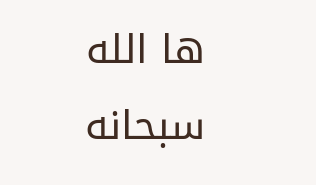ها الله سبحانه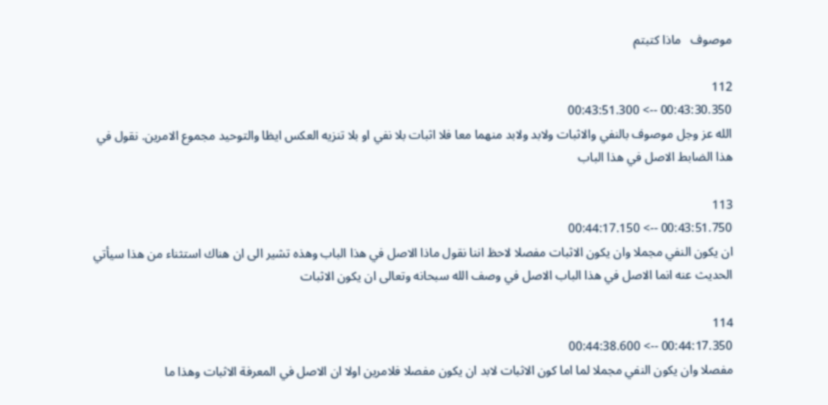موصوف   ماذا كتبتم

112
00:43:30.350 --> 00:43:51.300
الله عز وجل موصوف بالنفي والاثبات ولابد ولابد منهما معا فلا اثبات بلا نفي او بلا تنزيه العكس ايظا والتوحيد مجموع الامرين. نقول في هذا الضابط الاصل في هذا الباب

113
00:43:51.750 --> 00:44:17.150
ان يكون النفي مجملا وان يكون الاثبات مفصلا لاحظ اننا نقول ماذا الاصل في هذا الباب وهذه تشير الى ان هناك استثناء من هذا سيأتي الحديث عنه انما الاصل في هذا الباب الاصل في وصف الله سبحانه وتعالى ان يكون الاثبات

114
00:44:17.350 --> 00:44:38.600
مفصلا وان يكون النفي مجملا لما اما كون الاثبات لابد ان يكون مفصلا فلامرين اولا ان الاصل في المعرفة الاثبات وهذا ما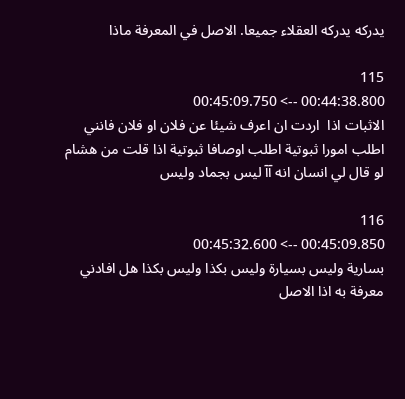يدركه يدركه العقلاء جميعا. الاصل في المعرفة ماذا

115
00:44:38.800 --> 00:45:09.750
الاثبات اذا  اردت ان اعرف شيئا عن فلان او فلان فانني اطلب امورا ثبوتية اطلب اوصافا ثبوتية اذا قلت من هشام  لو قال لي انسان انه آآ ليس بجماد وليس

116
00:45:09.850 --> 00:45:32.600
بسارية وليس بسيارة وليس بكذا وليس بكذا هل افادني معرفة به اذا الاصل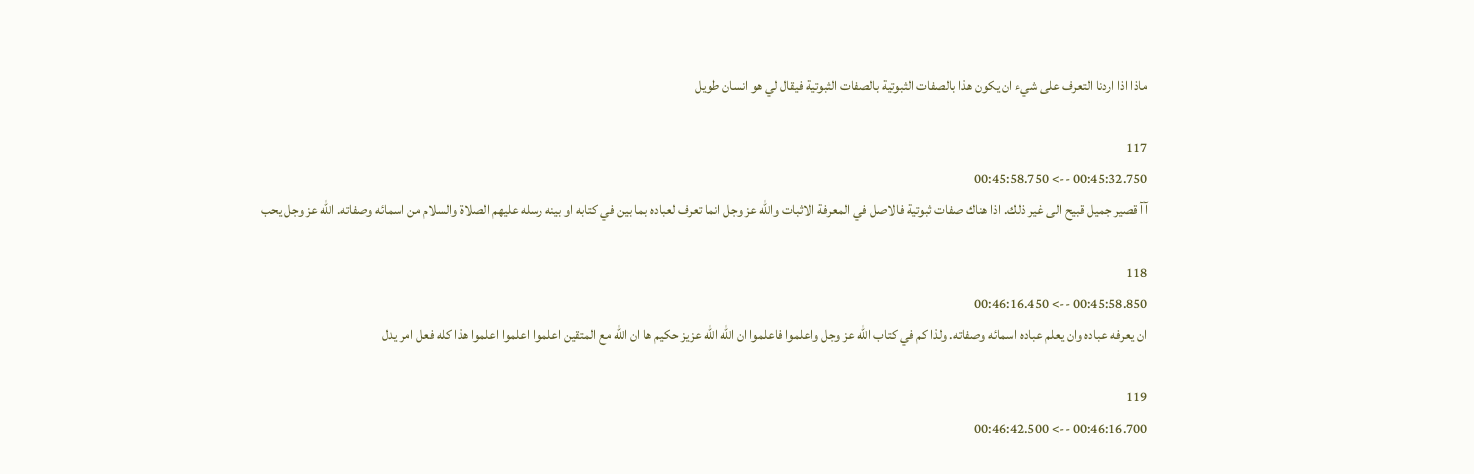ماذا اذا اردنا التعرف على شيء ان يكون هذا بالصفات الثبوتية بالصفات الثبوتية فيقال لي هو انسان طويل

117
00:45:32.750 --> 00:45:58.750
آآ قصير جميل قبيح الى غير ذلك. اذا هناك صفات ثبوتية فالاصل في المعرفة الاثبات والله عز وجل انما تعرف لعباده بما بين في كتابه او بينه رسله عليهم الصلاة والسلام من اسمائه وصفاته. الله عز وجل يحب

118
00:45:58.850 --> 00:46:16.450
ان يعرفه عباده وان يعلم عباده اسمائه وصفاته. ولذا كم في كتاب الله عز وجل واعلموا فاعلموا ان الله الله عزيز حكيم ها ان الله مع المتقين اعلموا اعلموا اعلموا هذا كله فعل امر يدل

119
00:46:16.700 --> 00:46:42.500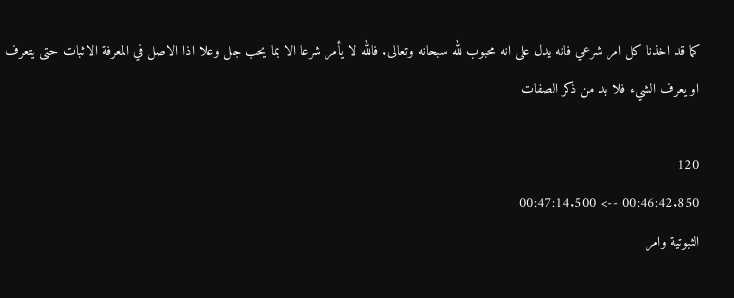كما قد اخذنا كل امر شرعي فانه يدل على انه محبوب لله سبحانه وتعالى. فالله لا يأمر شرعا الا بما يحب جل وعلا اذا الاصل في المعرفة الاثبات حتى يتعرف او يعرف الشيء فلا بد من ذكر الصفات

120
00:46:42.850 --> 00:47:14.500
الثبوتية وامر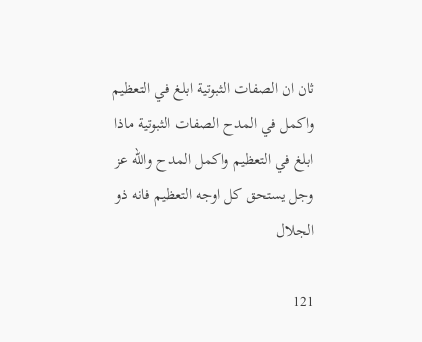ثان ان الصفات الثبوتية ابلغ في التعظيم واكمل في المدح الصفات الثبوتية ماذا ابلغ في التعظيم واكمل المدح والله عز وجل يستحق كل اوجه التعظيم فانه ذو الجلال

121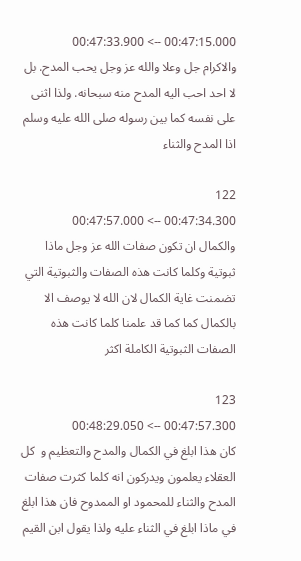00:47:15.000 --> 00:47:33.900
والاكرام جل وعلا والله عز وجل يحب المدح. بل لا احد احب اليه المدح منه سبحانه. ولذا اثنى على نفسه كما بين رسوله صلى الله عليه وسلم اذا المدح والثناء

122
00:47:34.300 --> 00:47:57.000
والكمال ان تكون صفات الله عز وجل ماذا ثبوتية وكلما كانت هذه الصفات والثبوتية التي تضمنت غاية الكمال لان الله لا يوصف الا بالكمال كما كما قد علمنا كلما كانت هذه الصفات الثبوتية الكاملة اكثر

123
00:47:57.300 --> 00:48:29.050
كان هذا ابلغ في الكمال والمدح والتعظيم و  كل العقلاء يعلمون ويدركون انه كلما كثرت صفات المدح والثناء للمحمود او الممدوح فان هذا ابلغ في ماذا ابلغ في الثناء عليه ولذا يقول ابن القيم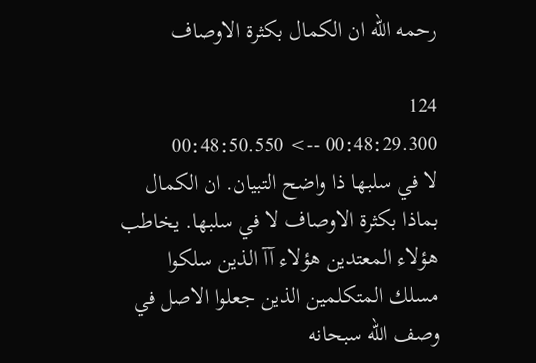رحمه الله ان الكمال بكثرة الاوصاف

124
00:48:29.300 --> 00:48:50.550
لا في سلبها ذا واضح التبيان. ان الكمال بماذا بكثرة الاوصاف لا في سلبها. يخاطب هؤلاء المعتدين هؤلاء آآ الذين سلكوا مسلك المتكلمين الذين جعلوا الاصل في وصف الله سبحانه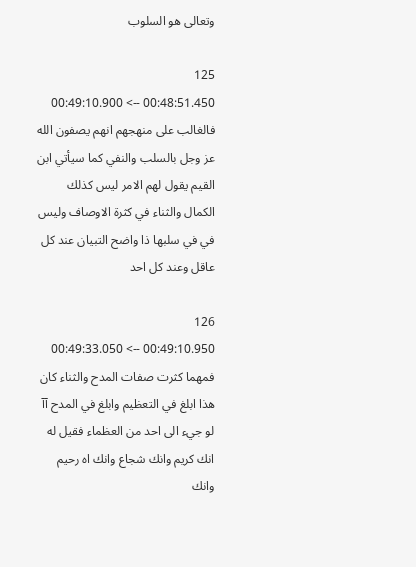وتعالى هو السلوب

125
00:48:51.450 --> 00:49:10.900
فالغالب على منهجهم انهم يصفون الله عز وجل بالسلب والنفي كما سيأتي ابن القيم يقول لهم الامر ليس كذلك الكمال والثناء في كثرة الاوصاف وليس في في سلبها ذا واضح التبيان عند كل عاقل وعند كل احد

126
00:49:10.950 --> 00:49:33.050
فمهما كثرت صفات المدح والثناء كان هذا ابلغ في التعظيم وابلغ في المدح آآ لو جيء الى احد من العظماء فقيل له انك كريم وانك شجاع وانك اه رحيم وانك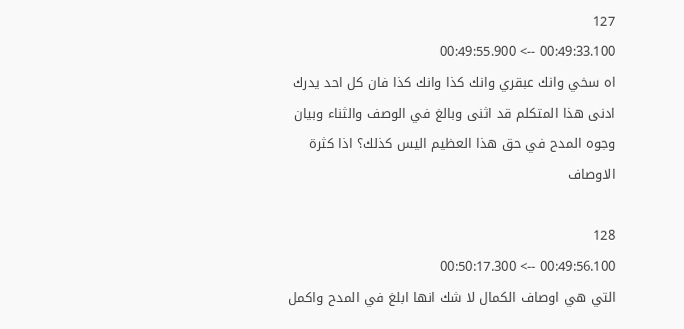127
00:49:33.100 --> 00:49:55.900
اه سخي وانك عبقري وانك كذا وانك كذا فان كل احد يدرك ادنى هذا المتكلم قد اثنى وبالغ في الوصف والثناء وبيان وجوه المدح في حق هذا العظيم اليس كذلك؟ اذا كثرة الاوصاف

128
00:49:56.100 --> 00:50:17.300
التي هي اوصاف الكمال لا شك انها ابلغ في المدح واكمل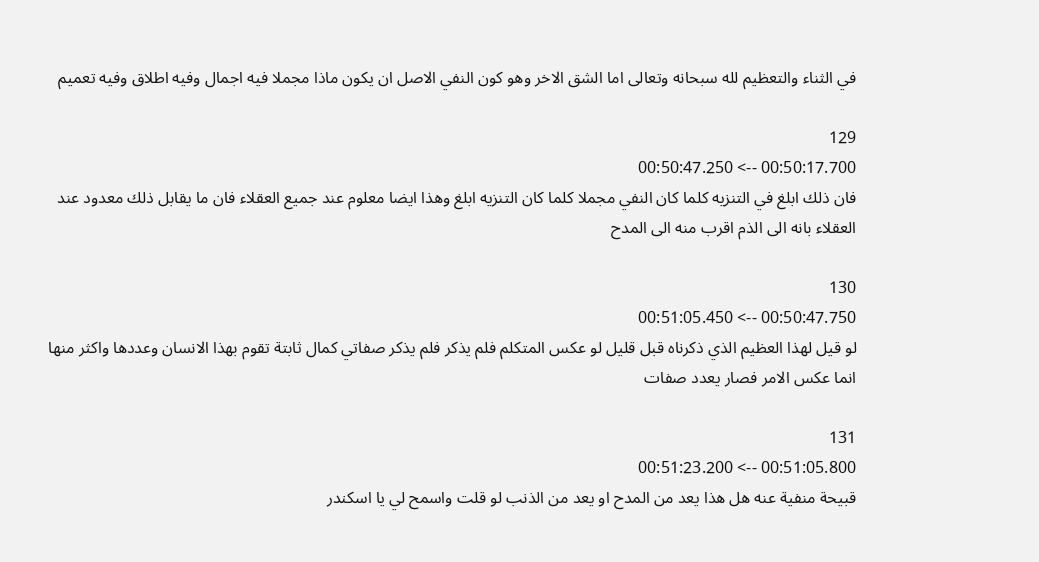في الثناء والتعظيم لله سبحانه وتعالى اما الشق الاخر وهو كون النفي الاصل ان يكون ماذا مجملا فيه اجمال وفيه اطلاق وفيه تعميم

129
00:50:17.700 --> 00:50:47.250
فان ذلك ابلغ في التنزيه كلما كان النفي مجملا كلما كان التنزيه ابلغ وهذا ايضا معلوم عند جميع العقلاء فان ما يقابل ذلك معدود عند العقلاء بانه الى الذم اقرب منه الى المدح

130
00:50:47.750 --> 00:51:05.450
لو قيل لهذا العظيم الذي ذكرناه قبل قليل لو عكس المتكلم فلم يذكر فلم يذكر صفاتي كمال ثابتة تقوم بهذا الانسان وعددها واكثر منها انما عكس الامر فصار يعدد صفات

131
00:51:05.800 --> 00:51:23.200
قبيحة منفية عنه هل هذا يعد من المدح او يعد من الذنب لو قلت واسمح لي يا اسكندر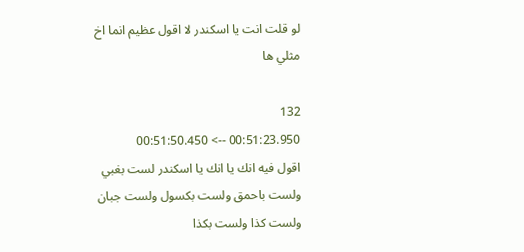لو قلت انت يا اسكندر لا اقول عظيم انما اخ مثلي ها

132
00:51:23.950 --> 00:51:50.450
اقول فيه انك يا انك يا اسكندر لست بغبي ولست باحمق ولست بكسول ولست جبان ولست كذا ولست بكذا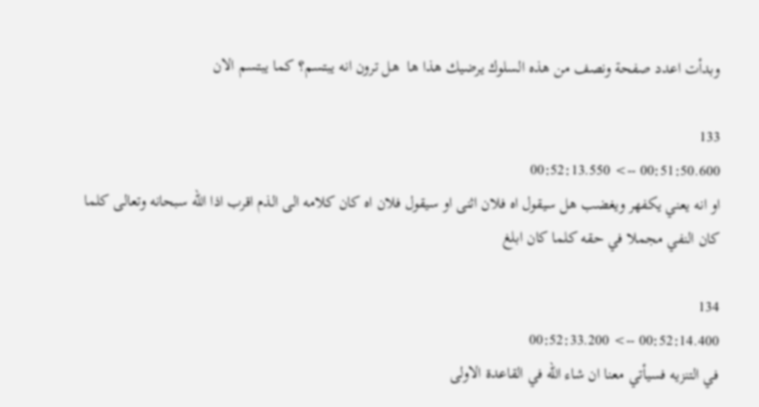وبدأت اعدد صفحة ونصف من هذه السلوك يرضيك هذا ها  هل ترون انه يبتسم؟ كما يبتسم الان

133
00:51:50.600 --> 00:52:13.550
او انه يعني يكفهر ويغضب هل سيقول اه فلان اثنى او سيقول فلان اه كان كلامه الى الذم اقرب اذا الله سبحانه وتعالى كلما كان النفي مجملا في حقه كلما كان ابلغ

134
00:52:14.400 --> 00:52:33.200
في التنزيه فسيأتي معنا ان شاء الله في القاعدة الاولى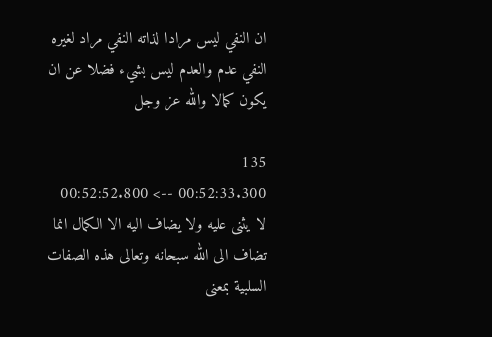ان النفي ليس مرادا لذاته النفي مراد لغيره النفي عدم والعدم ليس بشيء فضلا عن ان يكون كمالا والله عز وجل

135
00:52:33.300 --> 00:52:52.800
لا يثنى عليه ولا يضاف اليه الا الكمال انما تضاف الى الله سبحانه وتعالى هذه الصفات السلبية بمعنى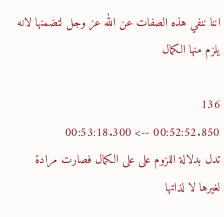اننا ننفي هذه الصفات عن الله عز وجل لتضمنها لانه يلزم منها الكمال

136
00:52:52.850 --> 00:53:18.300
تدل بدلالة اللزوم على على الكمال فصارت مرادة لغيرها لا لذاتها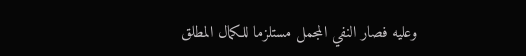وعليه فصار النفي المجمل مستلزما للكمال المطلق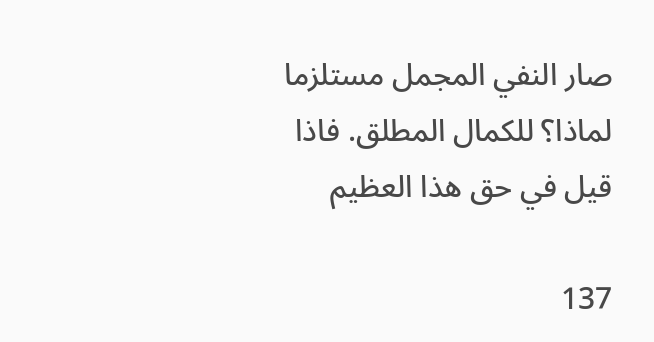صار النفي المجمل مستلزما لماذا؟ للكمال المطلق. فاذا قيل في حق هذا العظيم

137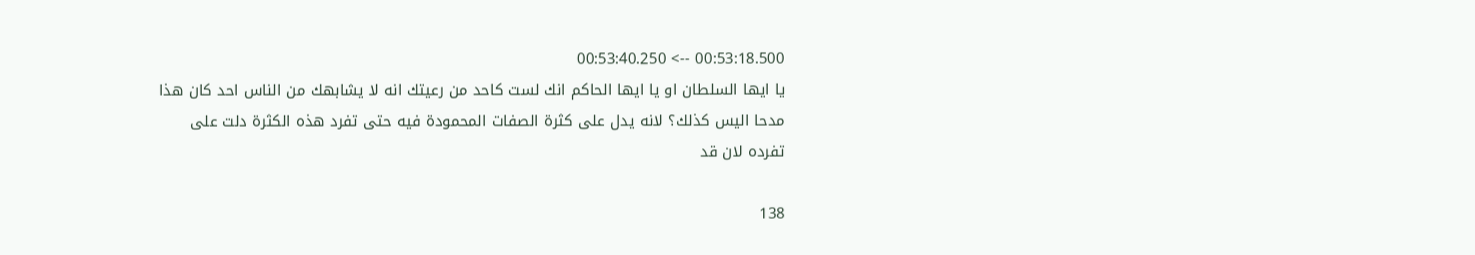00:53:18.500 --> 00:53:40.250
يا ايها السلطان او يا ايها الحاكم انك لست كاحد من رعيتك انه لا يشابهك من الناس احد كان هذا مدحا اليس كذلك؟ لانه يدل على كثرة الصفات المحمودة فيه حتى تفرد هذه الكثرة دلت على تفرده لان قد

138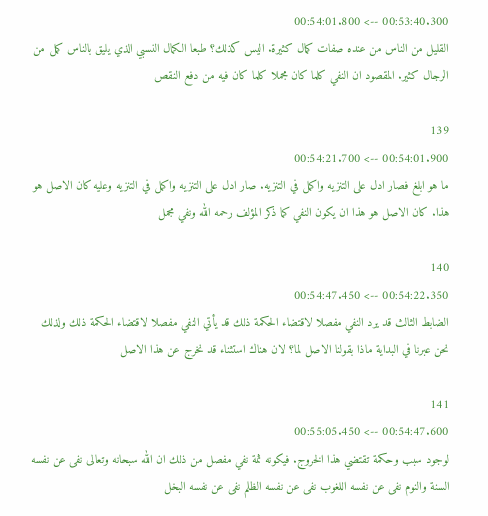00:53:40.300 --> 00:54:01.800
القليل من الناس من عنده صفات كمال كثيرة. اليس كذلك؟ طبعا الكمال النسبي الذي يليق بالناس كمل من الرجال كثير. المقصود ان النفي كلما كان مجملا كلما كان فيه من دفع النقص

139
00:54:01.900 --> 00:54:21.700
ما هو ابلغ فصار ادل على التنزيه واكمل في التنزيه. صار ادل على التنزيه واكمل في التنزيه وعليه كان الاصل هو هذا. كان الاصل هو هذا ان يكون النفي كما ذكر المؤلف رحمه الله ونفي مجمل

140
00:54:22.350 --> 00:54:47.450
الضابط الثالث قد يرد النفي مفصلا لاقتضاء الحكمة ذلك قد يأتي النفي مفصلا لاقتضاء الحكمة ذلك ولذلك نحن عبرنا في البداية ماذا بقولنا الاصل لما؟ لان هناك استثناء قد نخرج عن هذا الاصل

141
00:54:47.600 --> 00:55:05.450
لوجود سبب وحكمة تقتضي هذا الخروج. فيكونه ثمة نفي مفصل من ذلك ان الله سبحانه وتعالى نفى عن نفسه السنة والنوم نفى عن نفسه اللغوب نفى عن نفسه الظلم نفى عن نفسه البخل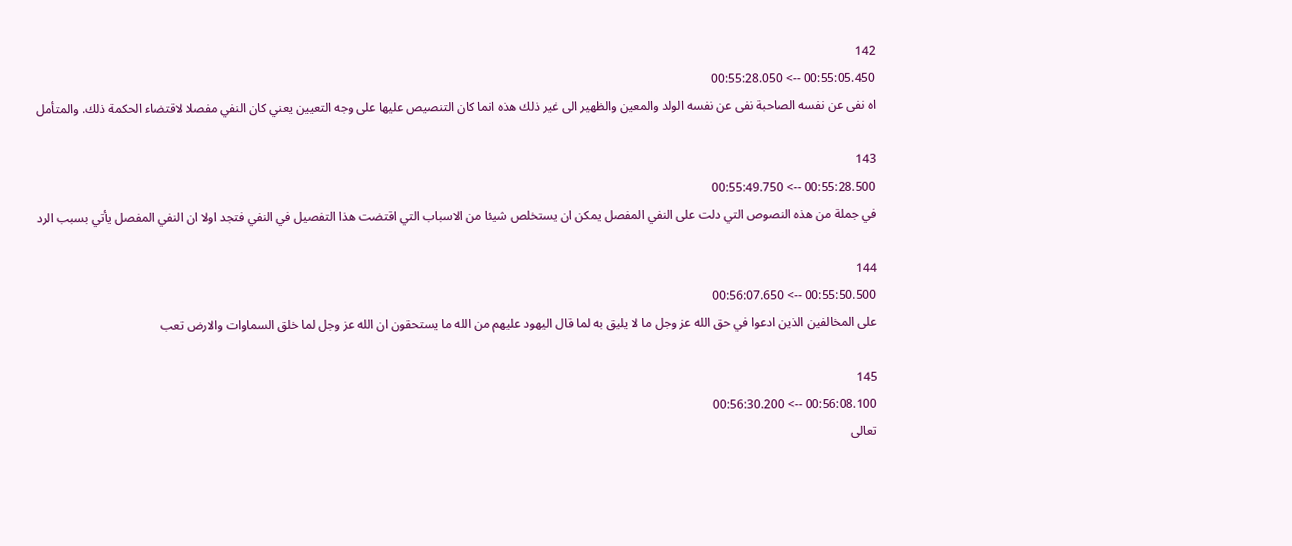142
00:55:05.450 --> 00:55:28.050
اه نفى عن نفسه الصاحبة نفى عن نفسه الولد والمعين والظهير الى غير ذلك هذه انما كان التنصيص عليها على وجه التعيين يعني كان النفي مفصلا لاقتضاء الحكمة ذلك. والمتأمل

143
00:55:28.500 --> 00:55:49.750
في جملة من هذه النصوص التي دلت على النفي المفصل يمكن ان يستخلص شيئا من الاسباب التي اقتضت هذا التفصيل في النفي فتجد اولا ان النفي المفصل يأتي بسبب الرد

144
00:55:50.500 --> 00:56:07.650
على المخالفين الذين ادعوا في حق الله عز وجل ما لا يليق به لما قال اليهود عليهم من الله ما يستحقون ان الله عز وجل لما خلق السماوات والارض تعب

145
00:56:08.100 --> 00:56:30.200
تعالى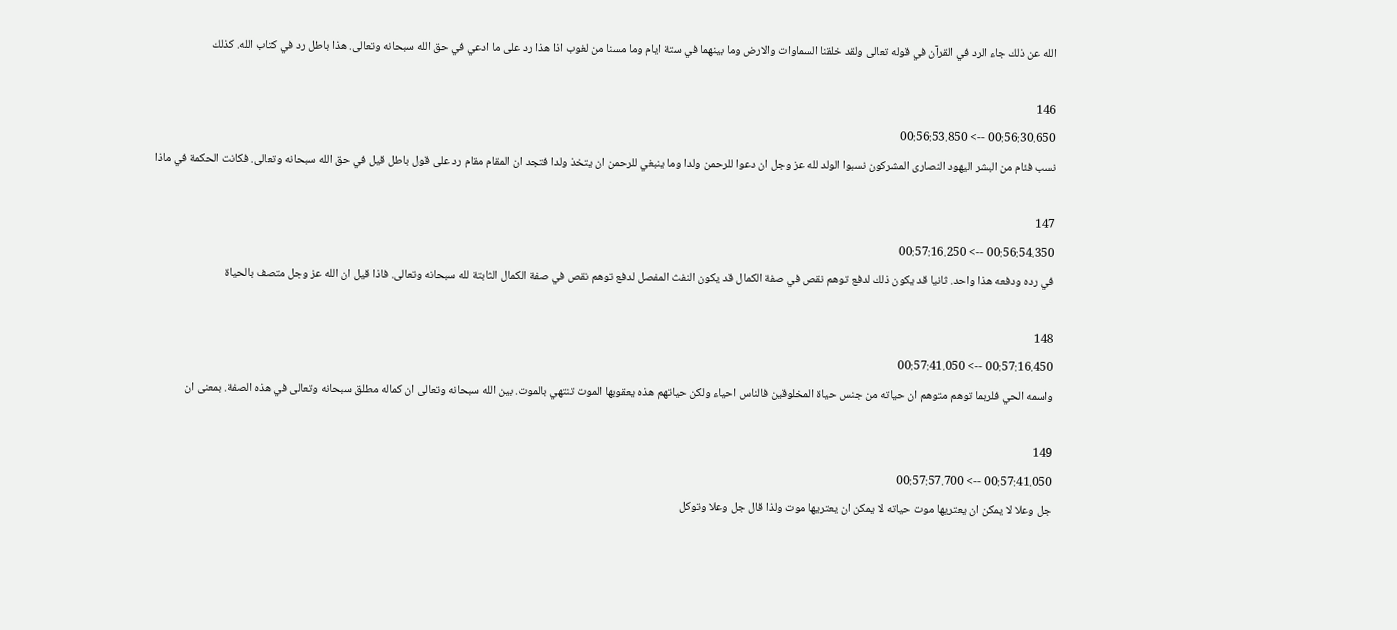الله عن ذلك جاء الرد في القرآن في قوله تعالى ولقد خلقنا السماوات والارض وما بينهما في ستة ايام وما مسنا من لغوب اذا هذا رد على ما ادعي في حق الله سبحانه وتعالى. هذا باطل رد في كتاب الله. كذلك

146
00:56:30.650 --> 00:56:53.850
نسب فئام من البشر اليهود النصارى المشركون نسبوا الولد لله عز وجل ان دعوا للرحمن ولدا وما ينبغي للرحمن ان يتخذ ولدا فتجد ان المقام مقام رد على قول باطل قيل في حق الله سبحانه وتعالى. فكانت الحكمة في ماذا

147
00:56:54.350 --> 00:57:16.250
في رده ودفعه هذا واحد. ثانيا قد يكون ذلك لدفع توهم نقص في صفة الكمال قد يكون النفث المفصل لدفع توهم نقص في صفة الكمال الثابتة لله سبحانه وتعالى. فاذا قيل ان الله عز وجل متصف بالحياة

148
00:57:16.450 --> 00:57:41.050
واسمه الحي فلربما توهم متوهم ان حياته من جنس حياة المخلوقين فالناس احياء ولكن حياتهم هذه يعقوبها الموت تنتهي بالموت. بين الله سبحانه وتعالى ان كماله مطلق سبحانه وتعالى في هذه الصفة. بمعنى ان

149
00:57:41.050 --> 00:57:57.700
جل وعلا لا يمكن ان يعتريها موت حياته لا يمكن ان يعتريها موت ولذا قال جل وعلا وتوكل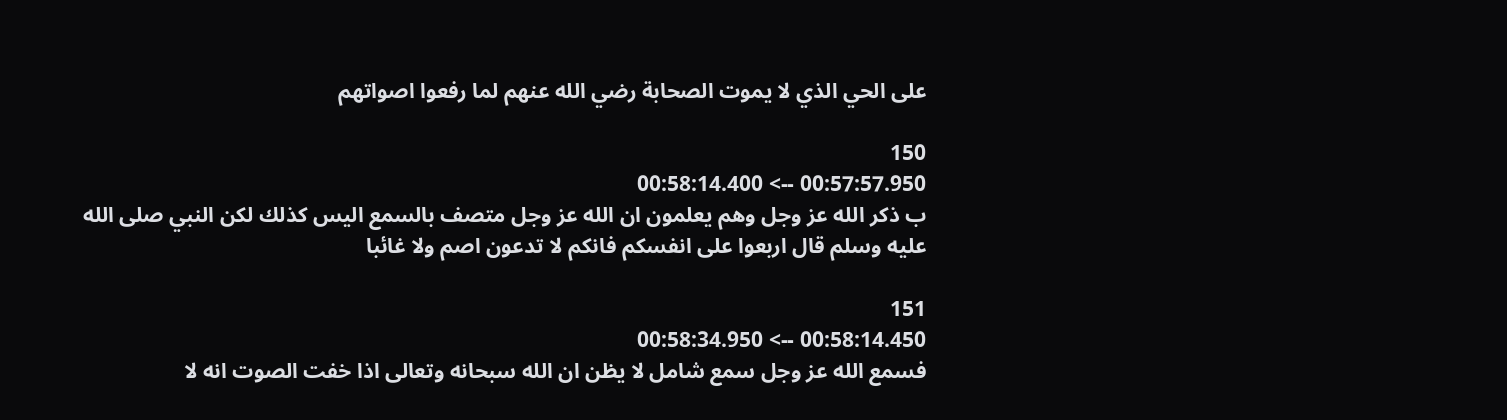على الحي الذي لا يموت الصحابة رضي الله عنهم لما رفعوا اصواتهم

150
00:57:57.950 --> 00:58:14.400
ب ذكر الله عز وجل وهم يعلمون ان الله عز وجل متصف بالسمع اليس كذلك لكن النبي صلى الله عليه وسلم قال اربعوا على انفسكم فانكم لا تدعون اصم ولا غائبا

151
00:58:14.450 --> 00:58:34.950
فسمع الله عز وجل سمع شامل لا يظن ان الله سبحانه وتعالى اذا خفت الصوت انه لا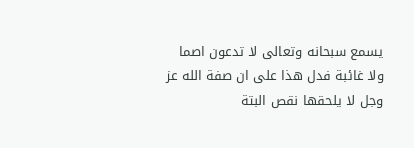يسمع سبحانه وتعالى لا تدعون اصما ولا غائبة فدل هذا على ان صفة الله عز وجل لا يلحقها نقص البتة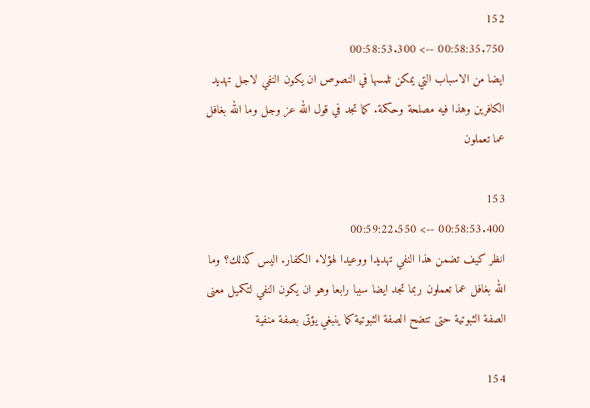152
00:58:35.750 --> 00:58:53.300
ايضا من الاسباب التي يمكن تلمسها في النصوص ان يكون النفي لاجل تهديد الكافرين وهذا فيه مصلحة وحكمة. كما تجد في قول الله عز وجل وما الله بغافل عما تعملون

153
00:58:53.400 --> 00:59:22.550
انظر كيف تضمن هذا النفي تهديدا ووعيدا لهؤلاء الكفار. اليس كذلك؟ وما الله بغافل عما تعملون ربما تجد ايضا سببا رابعا وهو ان يكون النفي لتكميل معنى الصفة الثبوتية حتى تتضح الصفة الثبوتية كما ينبغي يؤتى بصفة منفية

154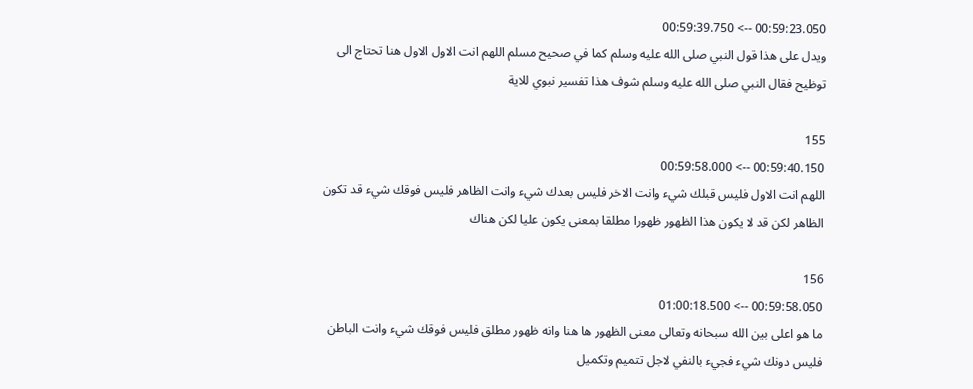00:59:23.050 --> 00:59:39.750
ويدل على هذا قول النبي صلى الله عليه وسلم كما في صحيح مسلم اللهم انت الاول الاول هنا تحتاج الى توظيح فقال النبي صلى الله عليه وسلم شوف هذا تفسير نبوي للاية

155
00:59:40.150 --> 00:59:58.000
اللهم انت الاول فليس قبلك شيء وانت الاخر فليس بعدك شيء وانت الظاهر فليس فوقك شيء قد تكون الظاهر لكن قد لا يكون هذا الظهور ظهورا مطلقا بمعنى يكون عليا لكن هناك

156
00:59:58.050 --> 01:00:18.500
ما هو اعلى بين الله سبحانه وتعالى معنى الظهور ها هنا وانه ظهور مطلق فليس فوقك شيء وانت الباطن فليس دونك شيء فجيء بالنفي لاجل تتميم وتكميل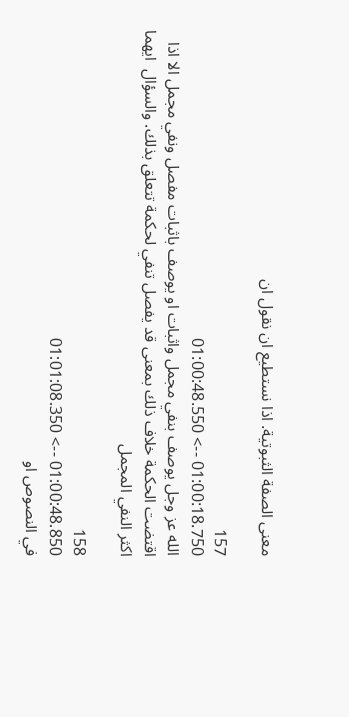معنى الصفة الثبوتية. اذا نستطيع ان نقول ان

157
01:00:18.750 --> 01:00:48.550
الله عز وجل يوصف بنفي مجمل واثبات او يوصف باثبات مفصل ونفي مجمل الا اذا اقتضت الحكمة خلاف ذلك بمعنى قد يفصل تنفي لحكمة تتعلق بذلك. والسؤال  ايهما اكثر النفي المجمل

158
01:00:48.850 --> 01:01:08.350
في النصوص او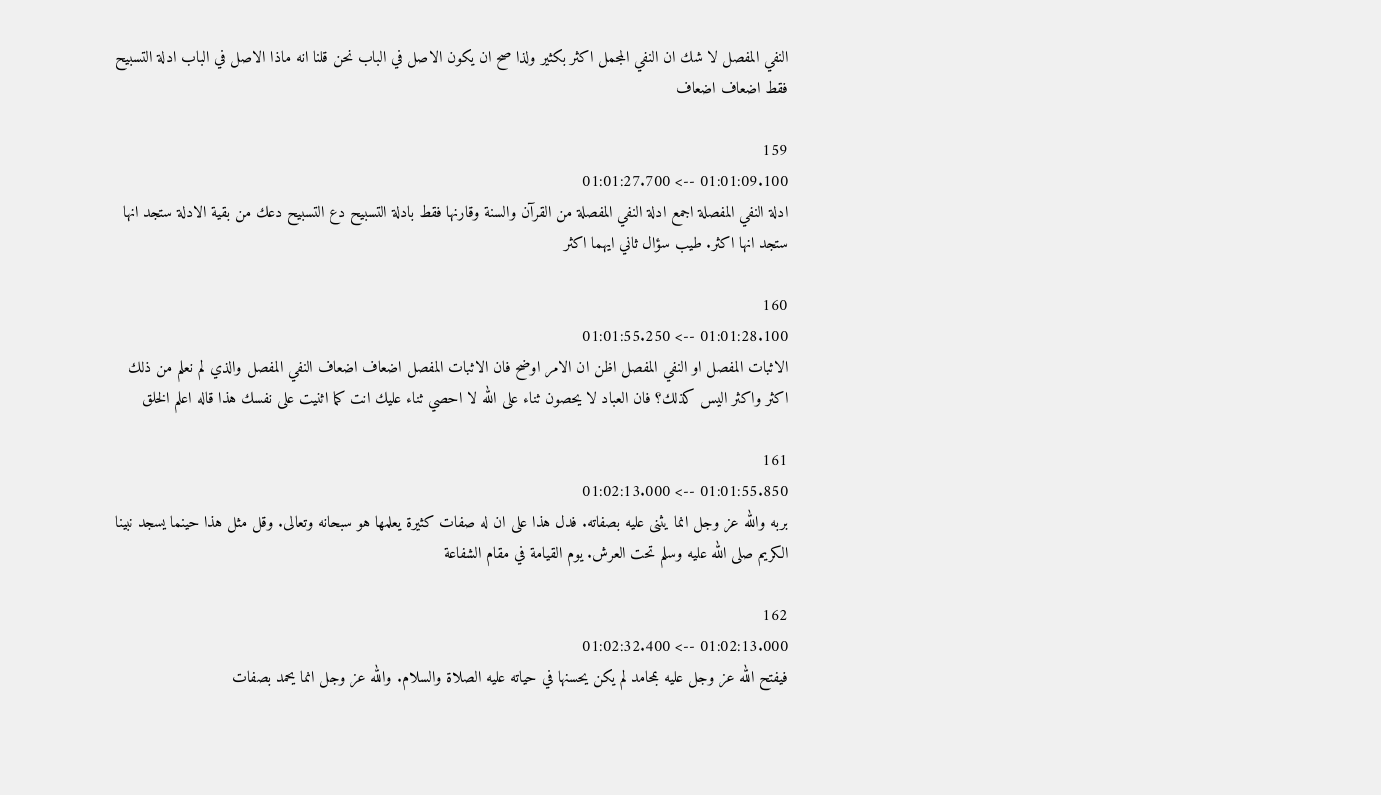النفي المفصل لا شك ان النفي المجمل اكثر بكثير ولذا صح ان يكون الاصل في الباب نحن قلنا انه ماذا الاصل في الباب ادلة التسبيح فقط اضعاف اضعاف

159
01:01:09.100 --> 01:01:27.700
ادلة النفي المفصلة اجمع ادلة النفي المفصلة من القرآن والسنة وقارنها فقط بادلة التسبيح دع التسبيح دعك من بقية الادلة ستجد انها ستجد انها اكثر. طيب سؤال ثاني ايهما اكثر

160
01:01:28.100 --> 01:01:55.250
الاثبات المفصل او النفي المفصل اظن ان الامر اوضح فان الاثبات المفصل اضعاف اضعاف النفي المفصل والذي لم نعلم من ذلك اكثر واكثر اليس كذلك؟ فان العباد لا يحصون ثناء على الله لا احصي ثناء عليك انت كما اثنيت على نفسك هذا قاله اعلم الخلق

161
01:01:55.850 --> 01:02:13.000
بربه والله عز وجل انما يثنى عليه بصفاته. فدل هذا على ان له صفات كثيرة يعلمها هو سبحانه وتعالى. وقل مثل هذا حينما يسجد نبينا الكريم صلى الله عليه وسلم تحت العرش. يوم القيامة في مقام الشفاعة

162
01:02:13.000 --> 01:02:32.400
فيفتح الله عز وجل عليه بمحامد لم يكن يحسنها في حياته عليه الصلاة والسلام. والله عز وجل انما يحمد بصفات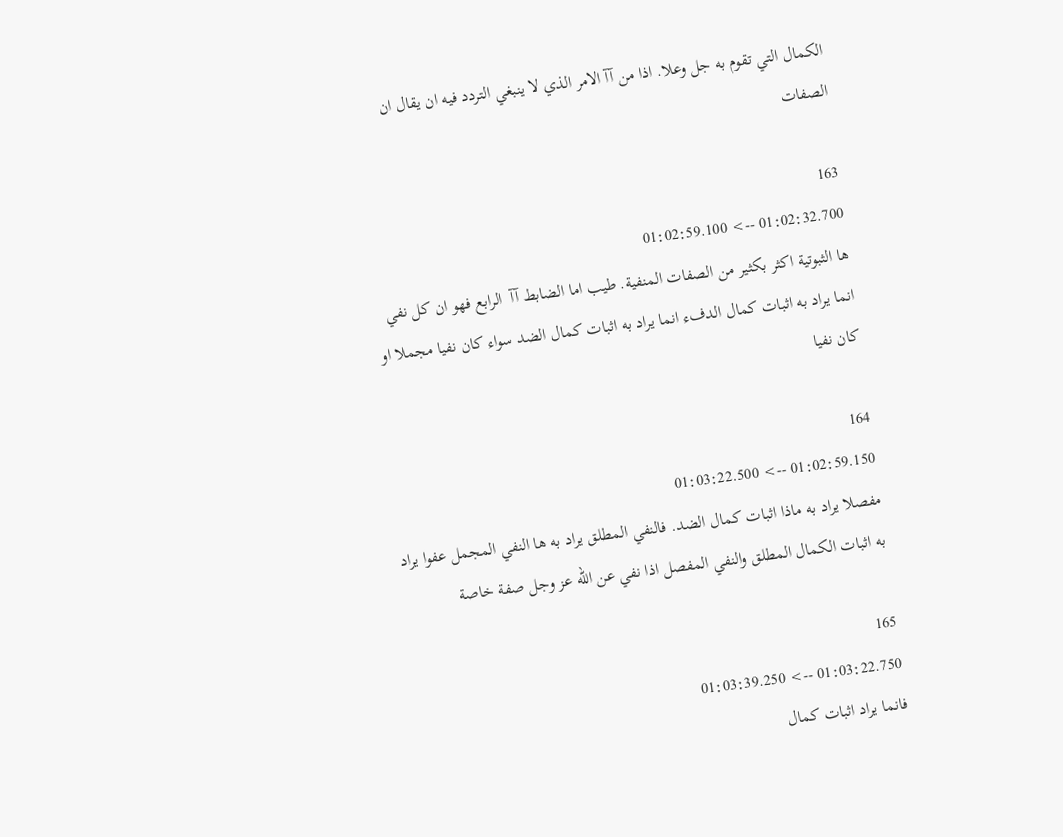الكمال التي تقوم به جل وعلا. اذا من آآ الامر الذي لا ينبغي التردد فيه ان يقال ان الصفات

163
01:02:32.700 --> 01:02:59.100
ها الثبوتية اكثر بكثير من الصفات المنفية. طيب اما الضابط آآ  الرابع فهو ان كل نفي انما يراد به اثبات كمال الدفء انما يراد به اثبات كمال الضد سواء كان نفيا مجملا او كان نفيا

164
01:02:59.150 --> 01:03:22.500
مفصلا يراد به ماذا اثبات كمال الضد. فالنفي المطلق يراد به ها النفي المجمل عفوا يراد به اثبات الكمال المطلق والنفي المفصل اذا نفي عن الله عز وجل صفة خاصة

165
01:03:22.750 --> 01:03:39.250
فانما يراد اثبات كمال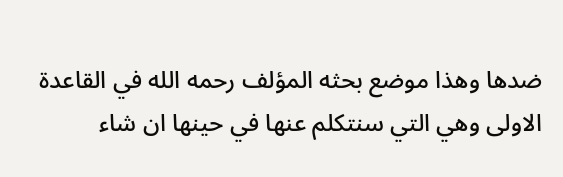ضدها وهذا موضع بحثه المؤلف رحمه الله في القاعدة الاولى وهي التي سنتكلم عنها في حينها ان شاء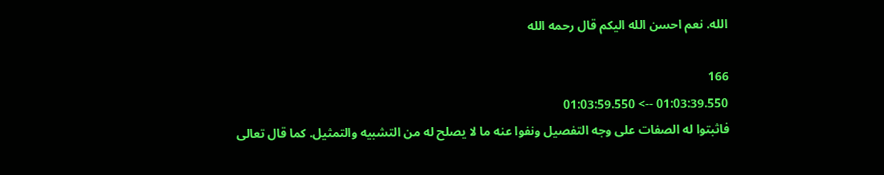الله. نعم احسن الله اليكم قال رحمه الله

166
01:03:39.550 --> 01:03:59.550
فاثبتوا له الصفات على وجه التفصيل ونفوا عنه ما لا يصلح له من التشبيه والتمثيل. كما قال تعالى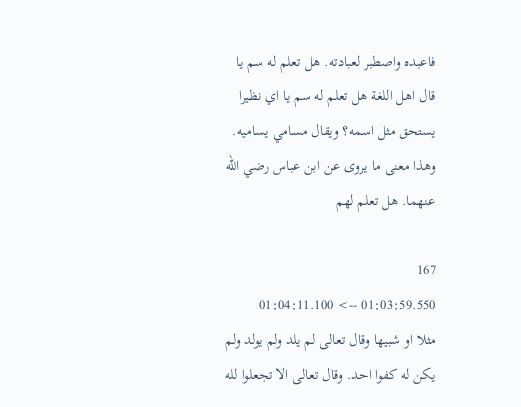فاعبده واصطبر لعبادته. هل تعلم له سم يا قال اهل اللغة هل تعلم له سم يا اي نظيرا يستحق مثل اسمه؟ ويقال مسامي يساميه. وهذا معنى ما يروى عن ابن عباس رضي الله عنهما. هل تعلم لهم

167
01:03:59.550 --> 01:04:11.100
مثلا او شبيها وقال تعالى لم يلد ولم يولد ولم يكن له كفوا احد. وقال تعالى الا تجعلوا لله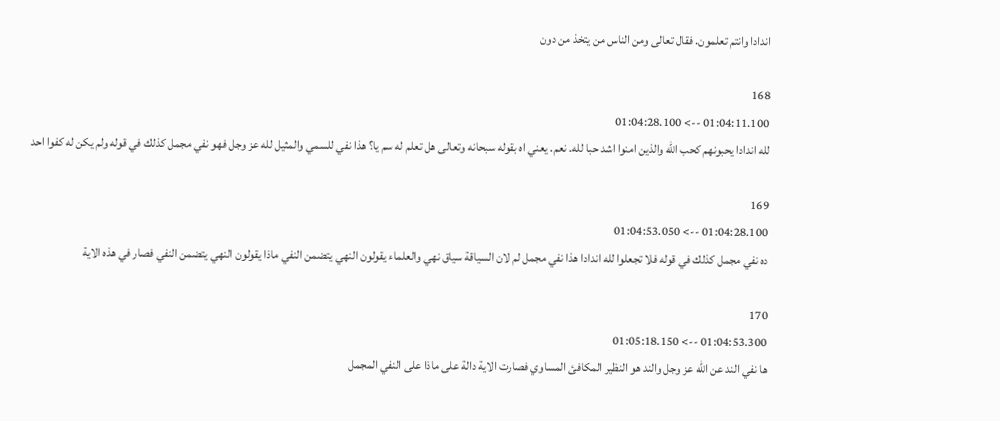اندادا وانتم تعلمون. فقال تعالى ومن الناس من يتخذ من دون

168
01:04:11.100 --> 01:04:28.100
لله اندادا يحبونهم كحب الله والذين امنوا اشد حبا لله. نعم. يعني اه بقوله سبحانه وتعالى هل تعلم له سم يا؟ هذا نفي للسمي والمثيل لله عز وجل فهو نفي مجمل كذلك في قوله ولم يكن له كفوا احد

169
01:04:28.100 --> 01:04:53.050
ده نفي مجمل كذلك في قوله فلا تجعلوا لله اندادا هذا نفي مجمل لم لان السياقة سياق نهي والعلماء يقولون النهي يتضمن النفي ماذا يقولون النهي يتضمن النفي فصار في هذه الاية

170
01:04:53.300 --> 01:05:18.150
ها نفي الند عن الله عز وجل والند هو النظير المكافئ المساوي فصارت الاية دالة على ماذا على النفي المجمل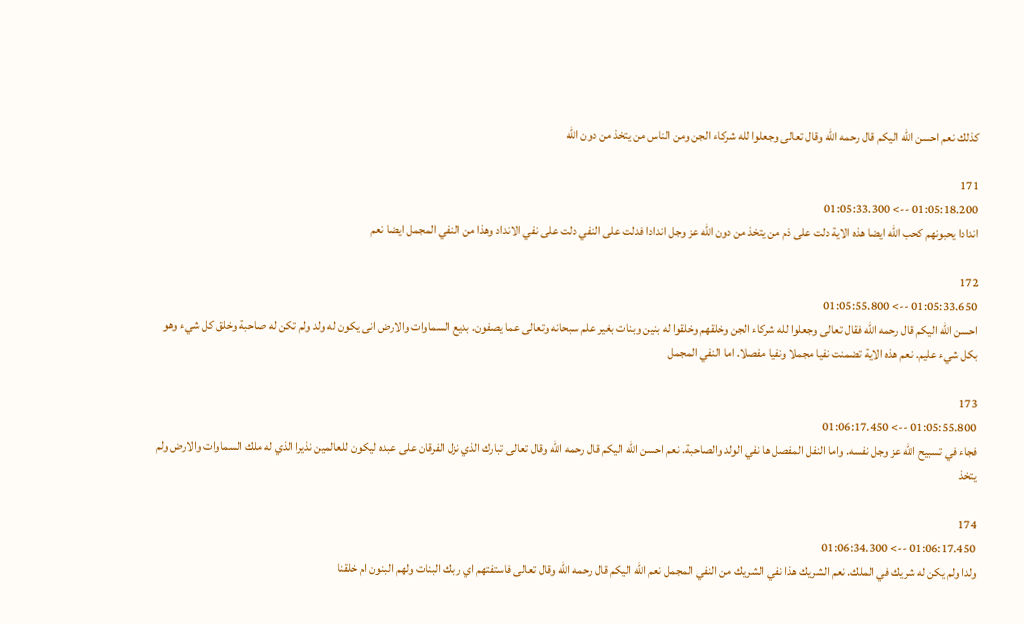كذلك نعم احسن الله اليكم قال رحمه الله وقال تعالى وجعلوا لله شركاء الجن ومن الناس من يتخذ من دون الله

171
01:05:18.200 --> 01:05:33.300
اندادا يحبونهم كحب الله ايضا هذه الاية دلت على ذم من يتخذ من دون الله عز وجل اندادا فدلت على النفي دلت على نفي الانداد وهذا من النفي المجمل ايضا نعم

172
01:05:33.650 --> 01:05:55.800
احسن الله اليكم قال رحمه الله فقال تعالى وجعلوا لله شركاء الجن وخلقهم وخلقوا له بنين وبنات بغير علم سبحانه وتعالى عما يصفون. بديع السماوات والارض انى يكون له ولد ولم تكن له صاحبة وخلق كل شيء وهو بكل شيء عليم. نعم هذه الاية تضمنت نفيا مجملا ونفيا مفصلا. اما النفي المجمل

173
01:05:55.800 --> 01:06:17.450
فجاء في تسبيح الله عز وجل نفسه. واما النفل المفصل ها نفي الولد والصاحبة. نعم احسن الله اليكم قال رحمه الله وقال تعالى تبارك الذي نزل الفرقان على عبده ليكون للعالمين نذيرا الذي له ملك السماوات والارض ولم يتخذ

174
01:06:17.450 --> 01:06:34.300
ولدا ولم يكن له شريك في الملك. نعم الشريك هذا نفي الشريك من النفي المجمل نعم الله اليكم قال رحمه الله وقال تعالى فاستفتهم اي ربك البنات ولهم البنون ام خلقنا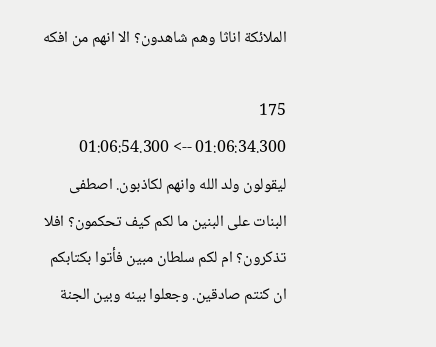الملائكة اناثا وهم شاهدون؟ الا انهم من افكه

175
01:06:34.300 --> 01:06:54.300
ليقولون ولد الله وانهم لكاذبون. اصطفى البنات على البنين ما لكم كيف تحكمون؟ افلا تذكرون؟ ام لكم سلطان مبين فأتوا بكتابكم ان كنتم صادقين. وجعلوا بينه وبين الجنة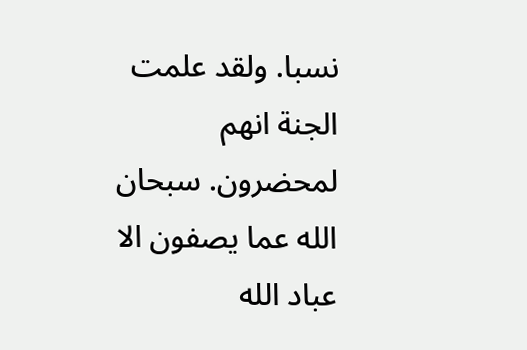نسبا. ولقد علمت الجنة انهم لمحضرون. سبحان الله عما يصفون الا عباد الله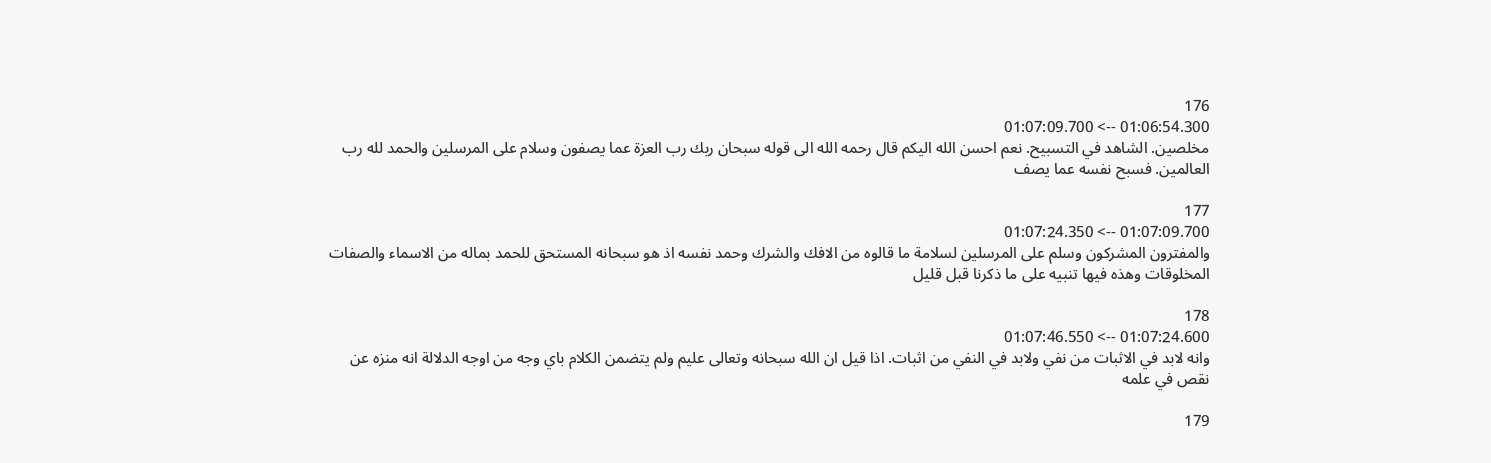176
01:06:54.300 --> 01:07:09.700
مخلصين. الشاهد في التسبيح. نعم احسن الله اليكم قال رحمه الله الى قوله سبحان ربك رب العزة عما يصفون وسلام على المرسلين والحمد لله رب العالمين. فسبح نفسه عما يصف

177
01:07:09.700 --> 01:07:24.350
والمفترون المشركون وسلم على المرسلين لسلامة ما قالوه من الافك والشرك وحمد نفسه اذ هو سبحانه المستحق للحمد بماله من الاسماء والصفات المخلوقات وهذه فيها تنبيه على ما ذكرنا قبل قليل

178
01:07:24.600 --> 01:07:46.550
وانه لابد في الاثبات من نفي ولابد في النفي من اثبات. اذا قيل ان الله سبحانه وتعالى عليم ولم يتضمن الكلام باي وجه من اوجه الدلالة انه منزه عن نقص في علمه

179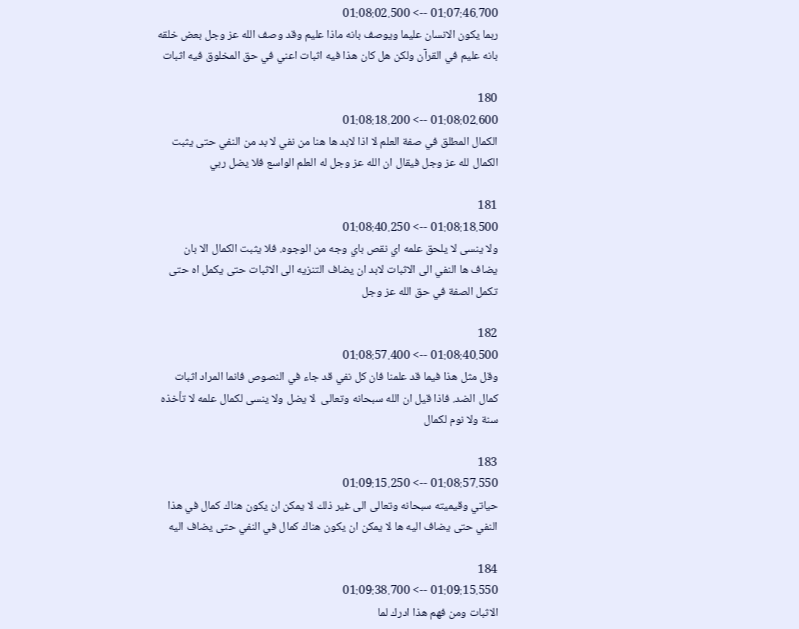01:07:46.700 --> 01:08:02.500
ربما يكون الانسان عليما ويوصف بانه ماذا عليم وقد وصف الله عز وجل بعض خلقه بانه عليم في القرآن ولكن هل كان هذا فيه اثبات اعني في حق المخلوق فيه اثبات

180
01:08:02.600 --> 01:08:18.200
الكمال المطلق في صفة العلم لا اذا لابد ها هنا من نفي لا بد من النفي حتى يثبت الكمال لله عز وجل فيقال ان الله عز وجل له العلم الواسع فلا يضل ربي

181
01:08:18.500 --> 01:08:40.250
ولا ينسى لا يلحق علمه اي نقص باي وجه من الوجوه. فلا يثبت الكمال الا بان يضاف ها النفي الى الاثبات لابد ان يضاف التنزيه الى الاثبات حتى يكمل اه حتى تكمل الصفة في حق الله عز وجل

182
01:08:40.500 --> 01:08:57.400
وقل مثل هذا فيما قد علمنا فان كل نفي قد جاء في النصوص فانما المراد اثبات كمال الضد. فاذا قيل ان الله سبحانه وتعالى  لا يضل ولا ينسى لكمال علمه لا تأخذه سنة ولا نوم لكمال

183
01:08:57.550 --> 01:09:15.250
حياتي وقيميته سبحانه وتعالى الى غير ذلك لا يمكن ان يكون هناك كمال في هذا النفي حتى يضاف اليه ها لا يمكن ان يكون هناك كمال في النفي حتى يضاف اليه

184
01:09:15.550 --> 01:09:38.700
الاثبات ومن فهم هذا ادرك لما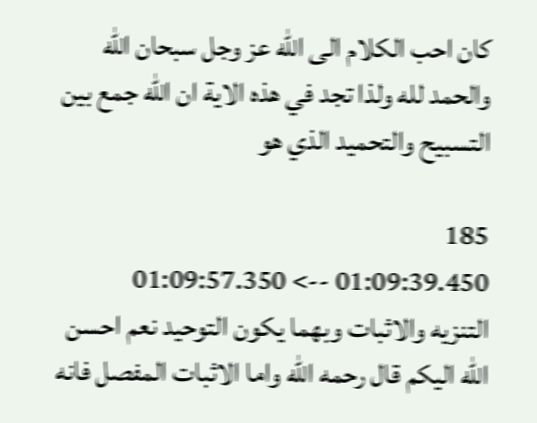كان احب الكلام الى الله عز وجل سبحان الله والحمد لله ولذا تجد في هذه الاية ان الله جمع بين التسبيح والتحميد الذي هو

185
01:09:39.450 --> 01:09:57.350
التنزيه والاثبات وبهما يكون التوحيد نعم احسن الله اليكم قال رحمه الله واما الاثبات المفصل فانه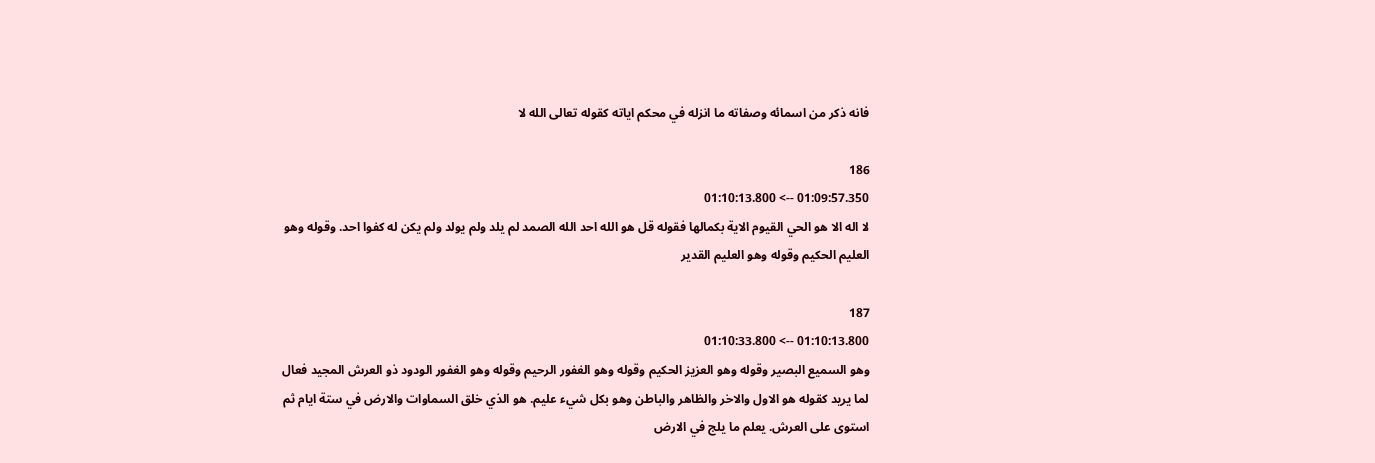فانه ذكر من اسمائه وصفاته ما انزله في محكم اياته كقوله تعالى الله لا

186
01:09:57.350 --> 01:10:13.800
لا اله الا هو الحي القيوم الاية بكمالها فقوله قل هو الله احد الله الصمد لم يلد ولم يولد ولم يكن له كفوا احد. وقوله وهو العليم الحكيم وقوله وهو العليم القدير

187
01:10:13.800 --> 01:10:33.800
وهو السميع البصير وقوله وهو العزيز الحكيم وقوله وهو الغفور الرحيم وقوله وهو الغفور الودود ذو العرش المجيد فعال لما يريد كقوله هو الاول والاخر والظاهر والباطن وهو بكل شيء عليم. هو الذي خلق السماوات والارض في ستة ايام ثم استوى على العرش. يعلم ما يلج في الارض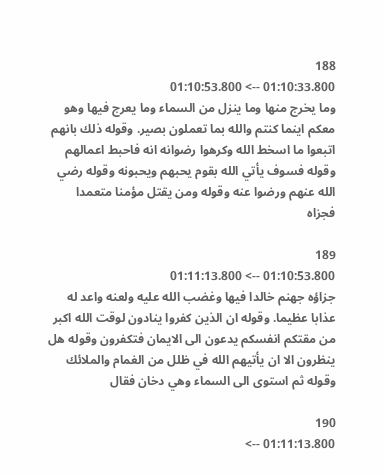188
01:10:33.800 --> 01:10:53.800
وما يخرج منها وما ينزل من السماء وما يعرج فيها وهو معكم اينما كنتم والله بما تعملون بصير. وقوله ذلك بانهم اتبعوا ما اسخط الله وكرهوا رضوانه انه فاحبط اعمالهم وقوله فسوف يأتي الله بقوم يحبهم ويحبونه وقوله رضي الله عنهم ورضوا عنه وقوله ومن يقتل مؤمنا متعمدا فجزاه

189
01:10:53.800 --> 01:11:13.800
جزاؤه جهنم خالدا فيها وغضب الله عليه ولعنه واعد له عذابا عظيما. وقوله ان الذين كفروا ينادون لوقت الله اكبر من مقتكم انفسكم يدعون الى الايمان فتكفرون وقوله هل ينظرون الا ان يأتيهم الله في ظلل من الغمام والملائك وقوله ثم استوى الى السماء وهي دخان فقال

190
01:11:13.800 -->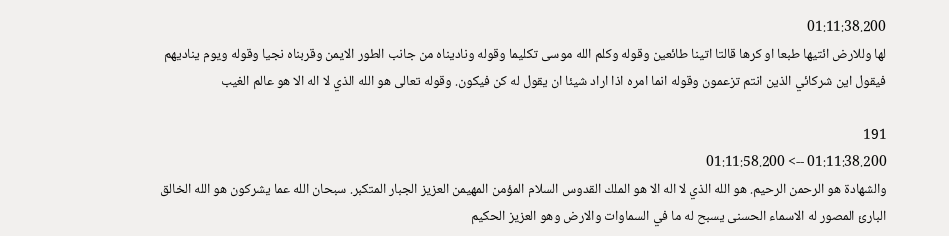01:11:38.200
لها وللارض ائتيها طبعا او كرها قالتا اتينا طائعين وقوله وكلم الله موسى تكليما وقوله وناديناه من جانب الطور الايمن وقربناه نجيا وقوله ويوم يناديهم فيقول اين شركائي الذين انتم تزعمون وقوله انما امره اذا اراد شيئا ان يقول له كن فيكون. وقوله تعالى هو الله الذي لا اله الا هو عالم الغيب

191
01:11:38.200 --> 01:11:58.200
والشهادة هو الرحمن الرحيم. هو الله الذي لا اله الا هو الملك القدوس السلام المؤمن المهيمن العزيز الجبار المتكبر. سبحان الله عما يشركون هو الله الخالق البارئ المصور له الاسماء الحسنى يسبح له ما في السماوات والارض وهو العزيز الحكيم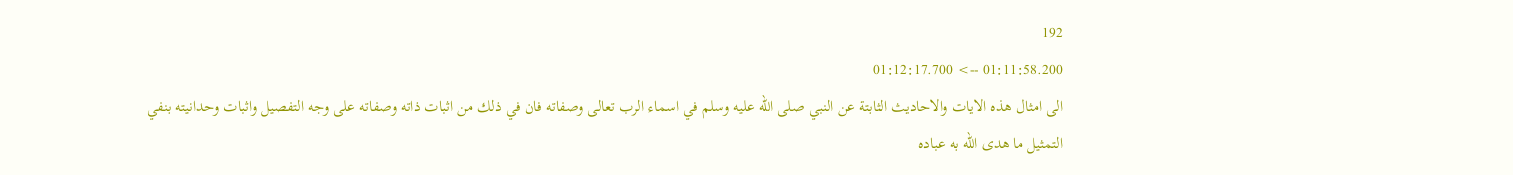192
01:11:58.200 --> 01:12:17.700
الى امثال هذه الايات والاحاديث الثابتة عن النبي صلى الله عليه وسلم في اسماء الرب تعالى وصفاته فان في ذلك من اثبات ذاته وصفاته على وجه التفصيل واثبات وحدانيته بنفي التمثيل ما هدى الله به عباده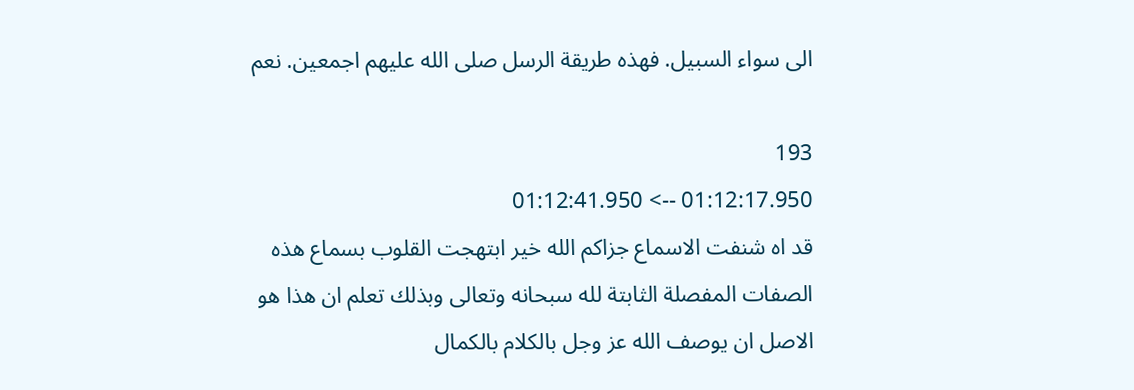الى سواء السبيل. فهذه طريقة الرسل صلى الله عليهم اجمعين. نعم

193
01:12:17.950 --> 01:12:41.950
قد اه شنفت الاسماع جزاكم الله خير ابتهجت القلوب بسماع هذه الصفات المفصلة الثابتة لله سبحانه وتعالى وبذلك تعلم ان هذا هو الاصل ان يوصف الله عز وجل بالكلام بالكمال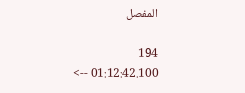المفصل

194
01:12:42.100 -->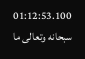01:12:53.100
سبحانه وتعالى ما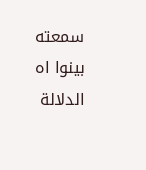سمعته بينوا اه الدلالة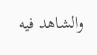والشاهد فيه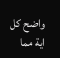واضح كل اية مما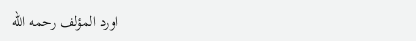اورد المؤلف رحمه الله